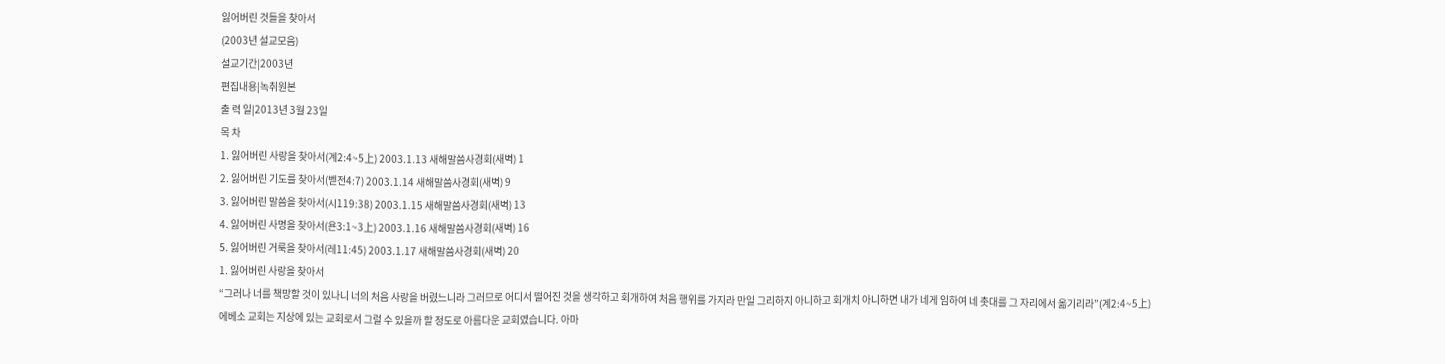잃어버린 것들을 찾아서
(2003년 설교모음)
설교기간|2003년
편집내용|녹취원본
출 력 일|2013년 3월 23일
목 차
1. 잃어버린 사랑을 찾아서(계2:4~5上) 2003.1.13 새해말씀사경회(새벽) 1
2. 잃어버린 기도를 찾아서(벧전4:7) 2003.1.14 새해말씀사경회(새벽) 9
3. 잃어버린 말씀을 찾아서(시119:38) 2003.1.15 새해말씀사경회(새벽) 13
4. 잃어버린 사명을 찾아서(욘3:1~3上) 2003.1.16 새해말씀사경회(새벽) 16
5. 잃어버린 거룩을 찾아서(레11:45) 2003.1.17 새해말씀사경회(새벽) 20
1. 잃어버린 사랑을 찾아서
“그러나 너를 책망할 것이 있나니 너의 처음 사랑을 버렸느니라 그러므로 어디서 떨어진 것을 생각하고 회개하여 처음 행위를 가지라 만일 그리하지 아니하고 회개치 아니하면 내가 네게 임하여 네 촛대를 그 자리에서 옮기리라”(계2:4~5上)
에베소 교회는 지상에 있는 교회로서 그럴 수 있을까 할 정도로 아름다운 교회였습니다. 아마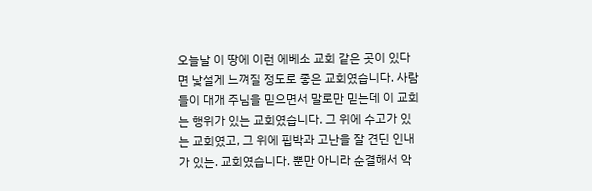오늘날 이 땅에 이런 에베소 교회 같은 곳이 있다면 낯설게 느껴질 정도로 좋은 교회였습니다. 사람들이 대개 주님을 믿으면서 말로만 믿는데 이 교회는 행위가 있는 교회였습니다. 그 위에 수고가 있는 교회였고, 그 위에 핍박과 고난을 잘 견딘 인내가 있는. 교회였습니다. 뿐만 아니라 순결해서 악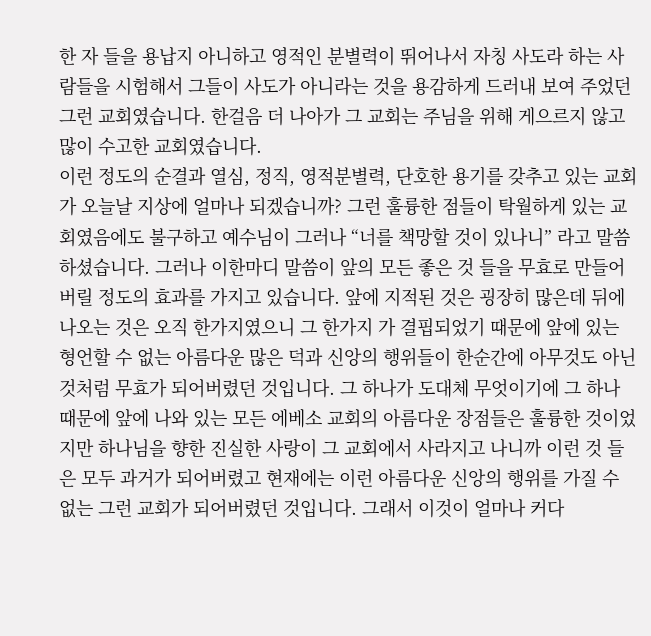한 자 들을 용납지 아니하고 영적인 분별력이 뛰어나서 자칭 사도라 하는 사람들을 시험해서 그들이 사도가 아니라는 것을 용감하게 드러내 보여 주었던 그런 교회였습니다. 한걸음 더 나아가 그 교회는 주님을 위해 게으르지 않고 많이 수고한 교회였습니다.
이런 정도의 순결과 열심, 정직, 영적분별력, 단호한 용기를 갖추고 있는 교회가 오늘날 지상에 얼마나 되겠습니까? 그런 훌륭한 점들이 탁월하게 있는 교회였음에도 불구하고 예수님이 그러나 “너를 책망할 것이 있나니” 라고 말씀하셨습니다. 그러나 이한마디 말씀이 앞의 모든 좋은 것 들을 무효로 만들어버릴 정도의 효과를 가지고 있습니다. 앞에 지적된 것은 굉장히 많은데 뒤에 나오는 것은 오직 한가지였으니 그 한가지 가 결핍되었기 때문에 앞에 있는 형언할 수 없는 아름다운 많은 덕과 신앙의 행위들이 한순간에 아무것도 아닌 것처럼 무효가 되어버렸던 것입니다. 그 하나가 도대체 무엇이기에 그 하나 때문에 앞에 나와 있는 모든 에베소 교회의 아름다운 장점들은 훌륭한 것이었지만 하나님을 향한 진실한 사랑이 그 교회에서 사라지고 나니까 이런 것 들은 모두 과거가 되어버렸고 현재에는 이런 아름다운 신앙의 행위를 가질 수 없는 그런 교회가 되어버렸던 것입니다. 그래서 이것이 얼마나 커다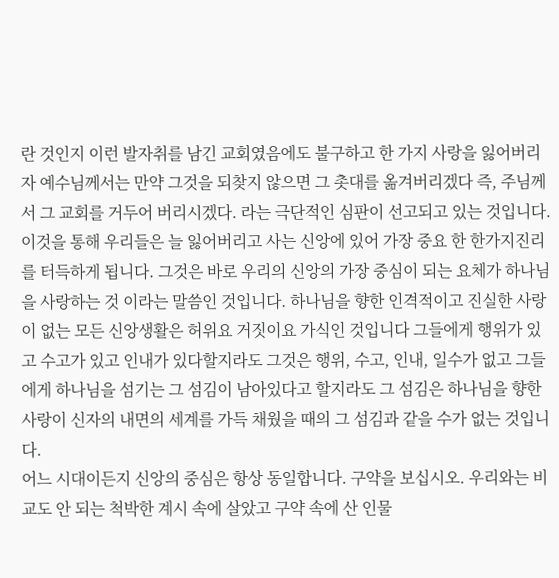란 것인지 이런 발자취를 남긴 교회였음에도 불구하고 한 가지 사랑을 잃어버리자 예수님께서는 만약 그것을 되찾지 않으면 그 촛대를 옮겨버리겠다 즉, 주님께서 그 교회를 거두어 버리시겠다. 라는 극단적인 심판이 선고되고 있는 것입니다.
이것을 통해 우리들은 늘 잃어버리고 사는 신앙에 있어 가장 중요 한 한가지진리를 터득하게 됩니다. 그것은 바로 우리의 신앙의 가장 중심이 되는 요체가 하나님을 사랑하는 것 이라는 말씀인 것입니다. 하나님을 향한 인격적이고 진실한 사랑이 없는 모든 신앙생활은 허위요 거짓이요 가식인 것입니다 그들에게 행위가 있고 수고가 있고 인내가 있다할지라도 그것은 행위, 수고, 인내, 일수가 없고 그들에게 하나님을 섬기는 그 섬김이 남아있다고 할지라도 그 섬김은 하나님을 향한 사랑이 신자의 내면의 세계를 가득 채웠을 때의 그 섬김과 같을 수가 없는 것입니다.
어느 시대이든지 신앙의 중심은 항상 동일합니다. 구약을 보십시오. 우리와는 비교도 안 되는 척박한 계시 속에 살았고 구약 속에 산 인물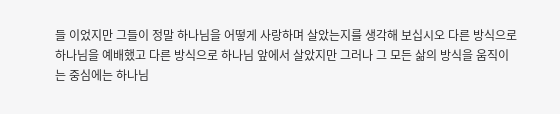들 이었지만 그들이 정말 하나님을 어떻게 사랑하며 살았는지를 생각해 보십시오 다른 방식으로 하나님을 예배했고 다른 방식으로 하나님 앞에서 살았지만 그러나 그 모든 삶의 방식을 움직이는 중심에는 하나님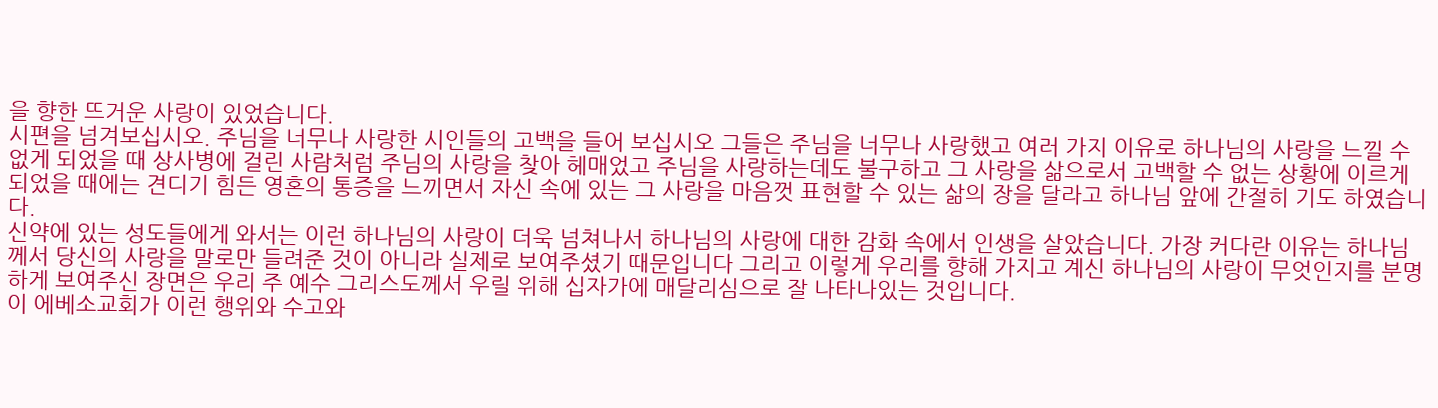을 향한 뜨거운 사랑이 있었습니다.
시편을 넘겨보십시오. 주님을 너무나 사랑한 시인들의 고백을 들어 보십시오 그들은 주님을 너무나 사랑했고 여러 가지 이유로 하나님의 사랑을 느낄 수 없게 되었을 때 상사병에 걸린 사람처럼 주님의 사랑을 찾아 헤매었고 주님을 사랑하는데도 불구하고 그 사랑을 삶으로서 고백할 수 없는 상황에 이르게 되었을 때에는 견디기 힘든 영혼의 통증을 느끼면서 자신 속에 있는 그 사랑을 마음껏 표현할 수 있는 삶의 장을 달라고 하나님 앞에 간절히 기도 하였습니다.
신약에 있는 성도들에게 와서는 이런 하나님의 사랑이 더욱 넘쳐나서 하나님의 사랑에 대한 감화 속에서 인생을 살았습니다. 가장 커다란 이유는 하나님께서 당신의 사랑을 말로만 들려준 것이 아니라 실제로 보여주셨기 때문입니다 그리고 이렇게 우리를 향해 가지고 계신 하나님의 사랑이 무엇인지를 분명하게 보여주신 장면은 우리 주 예수 그리스도께서 우릴 위해 십자가에 매달리심으로 잘 나타나있는 것입니다.
이 에베소교회가 이런 행위와 수고와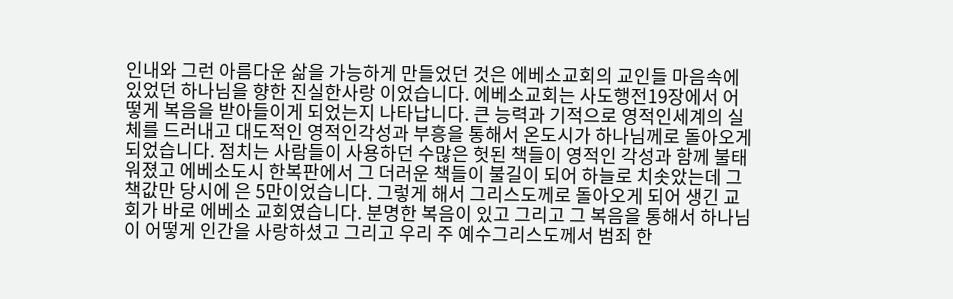인내와 그런 아름다운 삶을 가능하게 만들었던 것은 에베소교회의 교인들 마음속에 있었던 하나님을 향한 진실한사랑 이었습니다. 에베소교회는 사도행전19장에서 어떻게 복음을 받아들이게 되었는지 나타납니다. 큰 능력과 기적으로 영적인세계의 실체를 드러내고 대도적인 영적인각성과 부흥을 통해서 온도시가 하나님께로 돌아오게 되었습니다. 점치는 사람들이 사용하던 수많은 헛된 책들이 영적인 각성과 함께 불태워졌고 에베소도시 한복판에서 그 더러운 책들이 불길이 되어 하늘로 치솟았는데 그 책값만 당시에 은 5만이었습니다. 그렇게 해서 그리스도께로 돌아오게 되어 생긴 교회가 바로 에베소 교회였습니다. 분명한 복음이 있고 그리고 그 복음을 통해서 하나님이 어떻게 인간을 사랑하셨고 그리고 우리 주 예수그리스도께서 범죄 한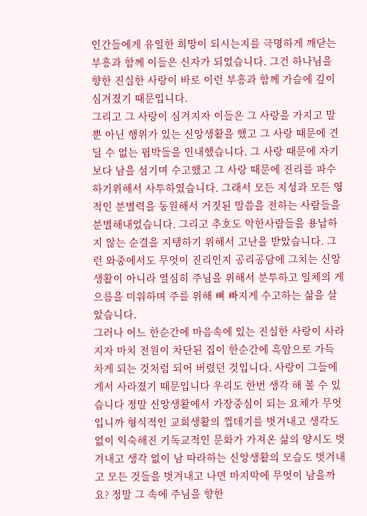인간들에게 유일한 희망이 되시는지를 극명하게 깨닫는 부흥과 함께 이들은 신자가 되었습니다. 그건 하나님을 향한 진실한 사랑이 바로 이런 부흥과 함께 가슴에 깊이 심겨졌기 때문입니다.
그리고 그 사랑이 심겨지자 이들은 그 사랑을 가지고 말뿐 아닌 행위가 있는 신앙생활을 했고 그 사랑 때문에 견딜 수 없는 핍박들을 인내했습니다. 그 사랑 때문에 자기보다 남을 섬기며 수고했고 그 사랑 때문에 진리를 파수하기위해서 사투하였습니다. 그래서 모든 지성과 모든 영적인 분별력을 동원해서 거짓된 말씀을 전하는 사람들을 분별해내었습니다. 그리고 추호도 악한사람들을 용납하지 않는 순결을 지탱하기 위해서 고난을 받았습니다. 그런 와중에서도 무엇이 진리인지 공리공담에 그치는 신앙생활이 아니라 열심히 주님을 위해서 분투하고 일체의 게으름을 미워하며 주를 위해 뼈 빠지게 수고하는 삶을 살았습니다.
그러나 어느 한순간에 마음속에 있는 진실한 사랑이 사라지자 마치 전원이 차단된 집이 한순간에 흑암으로 가득 차게 되는 것처럼 되어 버렸던 것입니다. 사랑이 그들에게서 사라졌기 때문입니다 우리도 한번 생각 해 볼 수 있습니다 정말 신앙생활에서 가장중심이 되는 요체가 무엇입니까 형식적인 교회생활의 껍데기를 벗겨내고 생각도 없이 익숙해진 기독교적인 문화가 가져온 삶의 양시도 벗겨내고 생각 없이 남 따라하는 신앙생활의 모습도 벗겨내고 모든 것들을 벗겨내고 나면 마지막에 무엇이 남을까요? 정말 그 속에 주님을 향한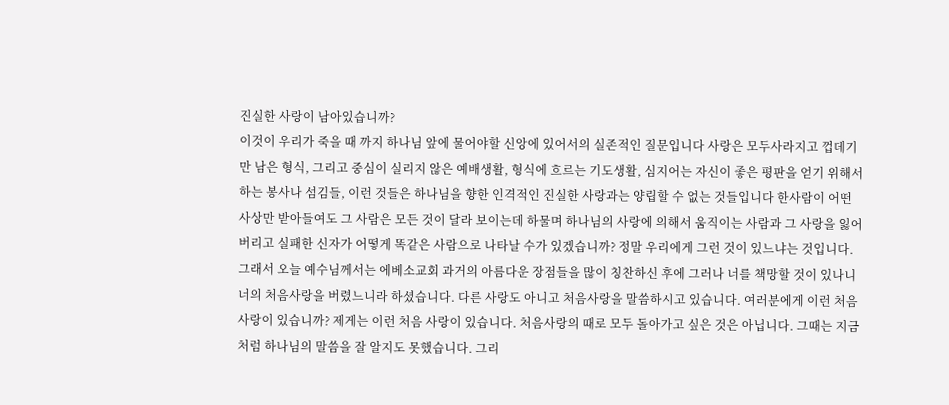진실한 사랑이 남아있습니까?
이것이 우리가 죽을 때 까지 하나님 앞에 물어야할 신앙에 있어서의 실존적인 질문입니다 사랑은 모두사라지고 껍데기만 남은 형식, 그리고 중심이 실리지 않은 예배생활, 형식에 흐르는 기도생활, 심지어는 자신이 좋은 평판을 얻기 위해서 하는 봉사나 섬김들, 이런 것들은 하나님을 향한 인격적인 진실한 사랑과는 양립할 수 없는 것들입니다 한사람이 어떤 사상만 받아들여도 그 사람은 모든 것이 달라 보이는데 하물며 하나님의 사랑에 의해서 움직이는 사람과 그 사랑을 잃어버리고 실패한 신자가 어떻게 똑같은 사람으로 나타날 수가 있겠습니까? 정말 우리에게 그런 것이 있느냐는 것입니다.
그래서 오늘 예수님께서는 에베소교회 과거의 아름다운 장점들을 많이 칭찬하신 후에 그러나 너를 책망할 것이 있나니 너의 처음사랑을 버렸느니라 하셨습니다. 다른 사랑도 아니고 처음사랑을 말씀하시고 있습니다. 여러분에게 이런 처음 사랑이 있습니까? 제게는 이런 처음 사랑이 있습니다. 처음사랑의 때로 모두 돌아가고 싶은 것은 아닙니다. 그때는 지금처럼 하나님의 말씀을 잘 알지도 못했습니다. 그리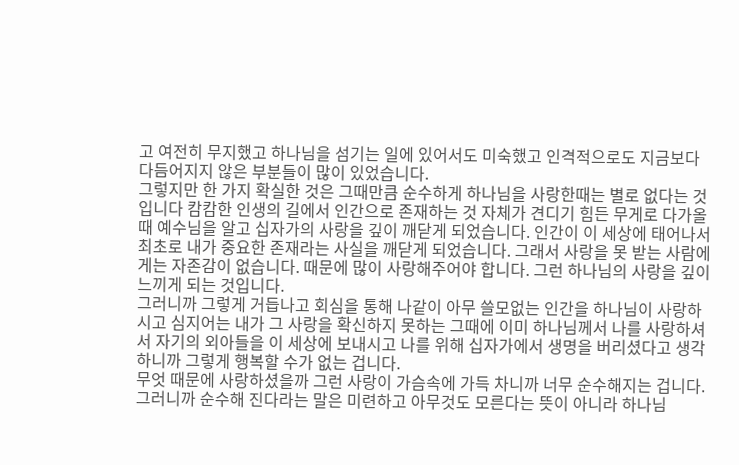고 여전히 무지했고 하나님을 섬기는 일에 있어서도 미숙했고 인격적으로도 지금보다 다듬어지지 않은 부분들이 많이 있었습니다.
그렇지만 한 가지 확실한 것은 그때만큼 순수하게 하나님을 사랑한때는 별로 없다는 것입니다 캄캄한 인생의 길에서 인간으로 존재하는 것 자체가 견디기 힘든 무게로 다가올 때 예수님을 알고 십자가의 사랑을 깊이 깨닫게 되었습니다. 인간이 이 세상에 태어나서 최초로 내가 중요한 존재라는 사실을 깨닫게 되었습니다. 그래서 사랑을 못 받는 사람에게는 자존감이 없습니다. 때문에 많이 사랑해주어야 합니다. 그런 하나님의 사랑을 깊이 느끼게 되는 것입니다.
그러니까 그렇게 거듭나고 회심을 통해 나같이 아무 쓸모없는 인간을 하나님이 사랑하시고 심지어는 내가 그 사랑을 확신하지 못하는 그때에 이미 하나님께서 나를 사랑하셔서 자기의 외아들을 이 세상에 보내시고 나를 위해 십자가에서 생명을 버리셨다고 생각하니까 그렇게 행복할 수가 없는 겁니다.
무엇 때문에 사랑하셨을까 그런 사랑이 가슴속에 가득 차니까 너무 순수해지는 겁니다. 그러니까 순수해 진다라는 말은 미련하고 아무것도 모른다는 뜻이 아니라 하나님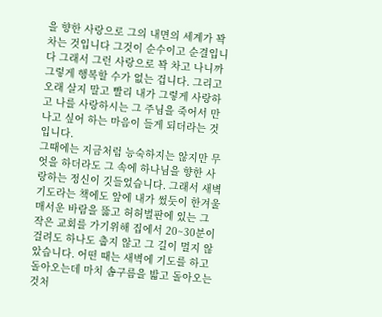을 향한 사랑으로 그의 내면의 세계가 꽉 차는 것입니다 그것이 순수이고 순결입니다 그래서 그런 사랑으로 꽉 차고 나니까 그렇게 행복할 수가 없는 겁니다. 그리고 오래 살지 말고 빨리 내가 그렇게 사랑하고 나를 사랑하시는 그 주님을 죽어서 만나고 싶어 하는 마음이 들게 되더라는 것입니다.
그때에는 지금처럼 능숙하지는 않지만 무엇을 하더라도 그 속에 하나님을 향한 사랑하는 정신이 깃들었습니다. 그래서 새벽 기도라는 책에도 앞에 내가 썼듯이 한겨울 매서운 바람을 뚫고 허허벌판에 있는 그 작은 교회를 가기위해 집에서 20~30분이 걸려도 하나도 춥지 않고 그 길이 멀지 않았습니다. 어떤 때는 새벽에 기도를 하고 돌아오는데 마치 솜구름을 밟고 돌아오는 것처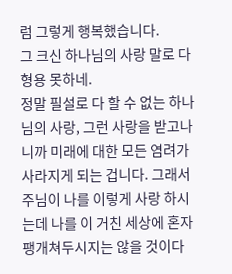럼 그렇게 행복했습니다.
그 크신 하나님의 사랑 말로 다 형용 못하네.
정말 필설로 다 할 수 없는 하나님의 사랑, 그런 사랑을 받고나니까 미래에 대한 모든 염려가 사라지게 되는 겁니다. 그래서 주님이 나를 이렇게 사랑 하시는데 나를 이 거친 세상에 혼자 팽개쳐두시지는 않을 것이다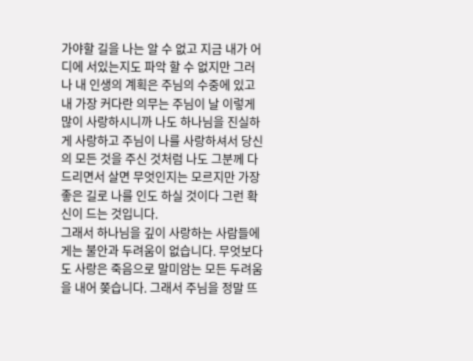가야할 길을 나는 알 수 없고 지금 내가 어디에 서있는지도 파악 할 수 없지만 그러나 내 인생의 계획은 주님의 수중에 있고 내 가장 커다란 의무는 주님이 날 이렇게 많이 사랑하시니까 나도 하나님을 진실하게 사랑하고 주님이 나를 사랑하셔서 당신의 모든 것을 주신 것처럼 나도 그분께 다 드리면서 살면 무엇인지는 모르지만 가장 좋은 길로 나를 인도 하실 것이다 그런 확신이 드는 것입니다.
그래서 하나님을 깊이 사랑하는 사람들에게는 불안과 두려움이 없습니다. 무엇보다도 사랑은 죽음으로 말미암는 모든 두려움을 내어 쫒습니다. 그래서 주님을 정말 뜨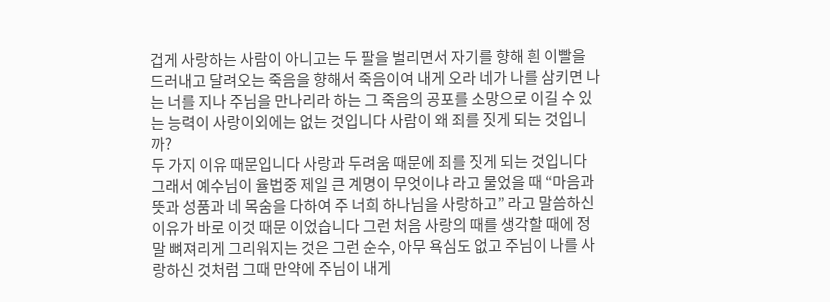겁게 사랑하는 사람이 아니고는 두 팔을 벌리면서 자기를 향해 흰 이빨을 드러내고 달려오는 죽음을 향해서 죽음이여 내게 오라 네가 나를 삼키면 나는 너를 지나 주님을 만나리라 하는 그 죽음의 공포를 소망으로 이길 수 있는 능력이 사랑이외에는 없는 것입니다 사람이 왜 죄를 짓게 되는 것입니까?
두 가지 이유 때문입니다 사랑과 두려움 때문에 죄를 짓게 되는 것입니다 그래서 예수님이 율법중 제일 큰 계명이 무엇이냐 라고 물었을 때 “마음과 뜻과 성품과 네 목숨을 다하여 주 너희 하나님을 사랑하고” 라고 말씀하신이유가 바로 이것 때문 이었습니다 그런 처음 사랑의 때를 생각할 때에 정말 뼈져리게 그리워지는 것은 그런 순수, 아무 욕심도 없고 주님이 나를 사랑하신 것처럼 그때 만약에 주님이 내게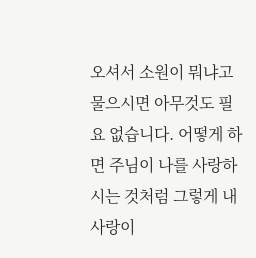오셔서 소원이 뭐냐고 물으시면 아무것도 필요 없습니다. 어떻게 하면 주님이 나를 사랑하시는 것처럼 그렇게 내 사랑이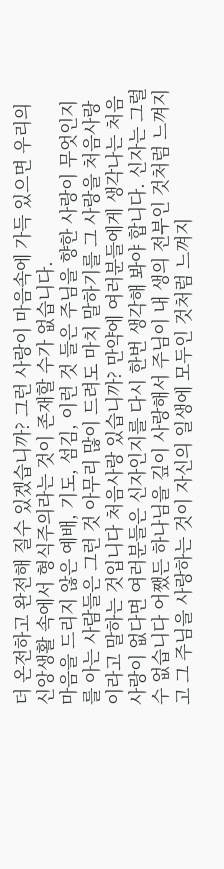더 온전하고 완전해 질수 있겠습니까? 그런 사랑이 마음속에 가득 있으면 우리의 신앙생활 속에서 형식주의라는 것이 존재할 수가 없습니다.
마음을 드리지 않은 예배, 기도, 섬김, 이런 것 들은 주님을 향한 사랑이 무엇인지를 아는 사람들은 그런 것 아무리 많이 드려도 마치 말하기를 그 사랑을 처음사랑 이라고 말하는 것입니다 처음사랑 있습니까? 만약에 여러분들에게 생각나는 처음사랑이 없다면 여러분들은 신자인지를 다시 한번 생각해 봐야 합니다. 신자는 그럴 수 없습니다 어쨌든 하나님을 깊이 사랑해서 주님이 내 생의 전부인 것처럼 느껴지고 그 주님을 사랑하는 것이 자신의 일생에 모두인 것처럼 느껴지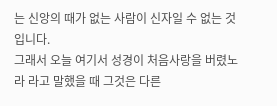는 신앙의 때가 없는 사람이 신자일 수 없는 것입니다.
그래서 오늘 여기서 성경이 처음사랑을 버렸노라 라고 말했을 때 그것은 다른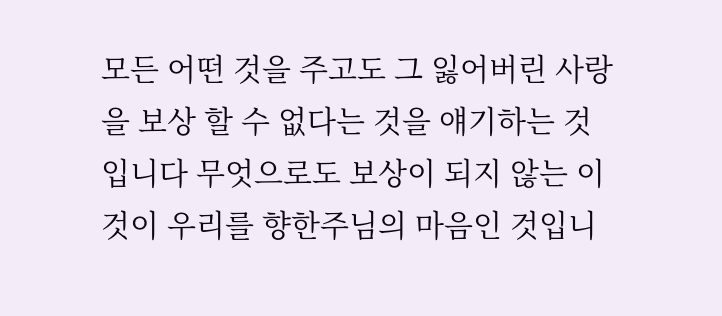모든 어떤 것을 주고도 그 잃어버린 사랑을 보상 할 수 없다는 것을 얘기하는 것입니다 무엇으로도 보상이 되지 않는 이것이 우리를 향한주님의 마음인 것입니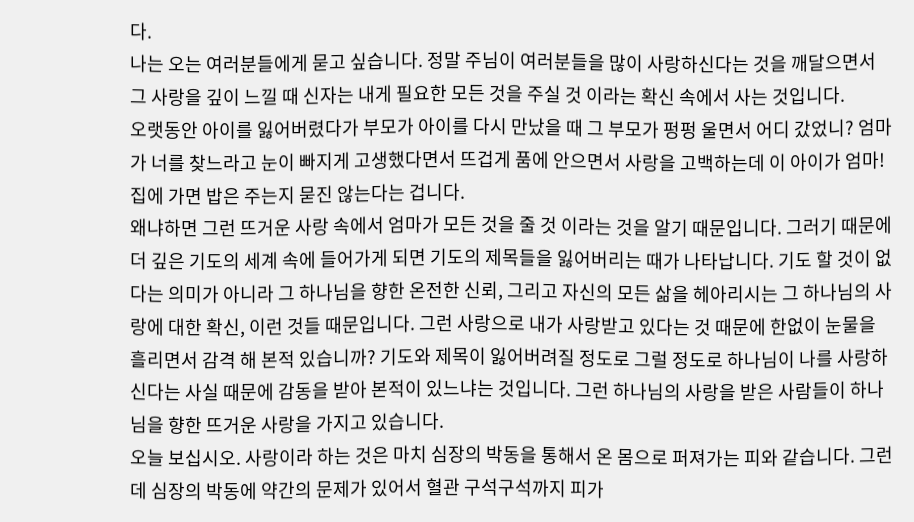다.
나는 오는 여러분들에게 묻고 싶습니다. 정말 주님이 여러분들을 많이 사랑하신다는 것을 깨달으면서 그 사랑을 깊이 느낄 때 신자는 내게 필요한 모든 것을 주실 것 이라는 확신 속에서 사는 것입니다.
오랫동안 아이를 잃어버렸다가 부모가 아이를 다시 만났을 때 그 부모가 펑펑 울면서 어디 갔었니? 엄마가 너를 찾느라고 눈이 빠지게 고생했다면서 뜨겁게 품에 안으면서 사랑을 고백하는데 이 아이가 엄마! 집에 가면 밥은 주는지 묻진 않는다는 겁니다.
왜냐하면 그런 뜨거운 사랑 속에서 엄마가 모든 것을 줄 것 이라는 것을 알기 때문입니다. 그러기 때문에 더 깊은 기도의 세계 속에 들어가게 되면 기도의 제목들을 잃어버리는 때가 나타납니다. 기도 할 것이 없다는 의미가 아니라 그 하나님을 향한 온전한 신뢰, 그리고 자신의 모든 삶을 헤아리시는 그 하나님의 사랑에 대한 확신, 이런 것들 때문입니다. 그런 사랑으로 내가 사랑받고 있다는 것 때문에 한없이 눈물을 흘리면서 감격 해 본적 있습니까? 기도와 제목이 잃어버려질 정도로 그럴 정도로 하나님이 나를 사랑하신다는 사실 때문에 감동을 받아 본적이 있느냐는 것입니다. 그런 하나님의 사랑을 받은 사람들이 하나님을 향한 뜨거운 사랑을 가지고 있습니다.
오늘 보십시오. 사랑이라 하는 것은 마치 심장의 박동을 통해서 온 몸으로 퍼져가는 피와 같습니다. 그런데 심장의 박동에 약간의 문제가 있어서 혈관 구석구석까지 피가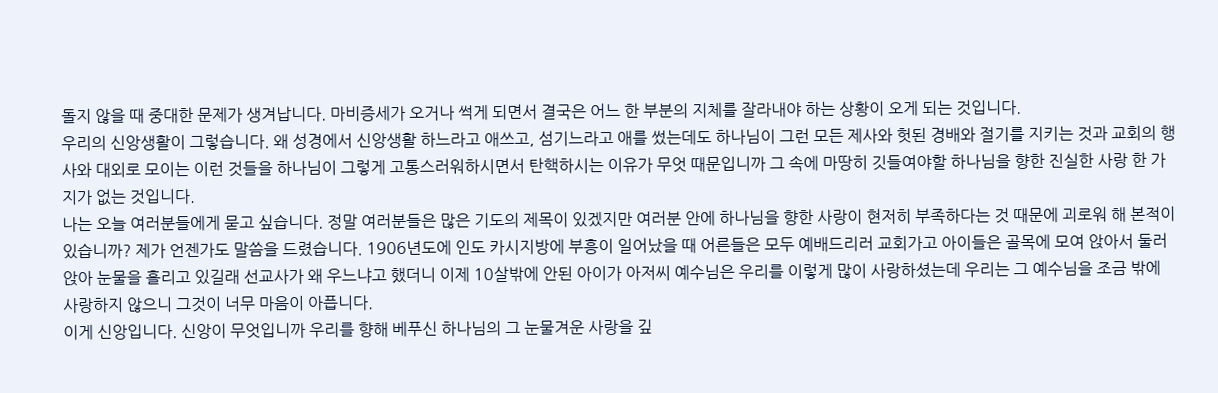돌지 않을 때 중대한 문제가 생겨납니다. 마비증세가 오거나 썩게 되면서 결국은 어느 한 부분의 지체를 잘라내야 하는 상황이 오게 되는 것입니다.
우리의 신앙생활이 그렇습니다. 왜 성경에서 신앙생활 하느라고 애쓰고, 섬기느라고 애를 썼는데도 하나님이 그런 모든 제사와 헛된 경배와 절기를 지키는 것과 교회의 행사와 대외로 모이는 이런 것들을 하나님이 그렇게 고통스러워하시면서 탄핵하시는 이유가 무엇 때문입니까 그 속에 마땅히 깃들여야할 하나님을 향한 진실한 사랑 한 가지가 없는 것입니다.
나는 오늘 여러분들에게 묻고 싶습니다. 정말 여러분들은 많은 기도의 제목이 있겠지만 여러분 안에 하나님을 향한 사랑이 현저히 부족하다는 것 때문에 괴로워 해 본적이 있습니까? 제가 언젠가도 말씀을 드렸습니다. 1906년도에 인도 카시지방에 부흥이 일어났을 때 어른들은 모두 예배드리러 교회가고 아이들은 골목에 모여 앉아서 둘러 앉아 눈물을 흘리고 있길래 선교사가 왜 우느냐고 했더니 이제 10살밖에 안된 아이가 아저씨 예수님은 우리를 이렇게 많이 사랑하셨는데 우리는 그 예수님을 조금 밖에 사랑하지 않으니 그것이 너무 마음이 아픕니다.
이게 신앙입니다. 신앙이 무엇입니까 우리를 향해 베푸신 하나님의 그 눈물겨운 사랑을 깊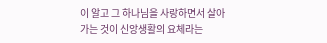이 알고 그 하나님을 사랑하면서 살아가는 것이 신앙생활의 요체라는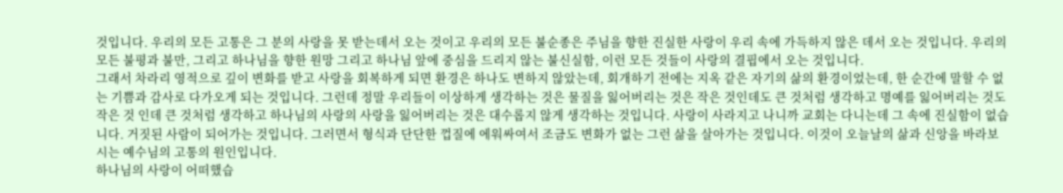것입니다. 우리의 모든 고통은 그 분의 사랑을 못 받는데서 오는 것이고 우리의 모든 불순종은 주님을 향한 진실한 사랑이 우리 속에 가득하지 않은 데서 오는 것입니다. 우리의 모든 불평과 불만, 그리고 하나님을 향한 원망 그리고 하나님 앞에 중심을 드리지 않는 불신실함, 이런 모든 것들이 사랑의 결핍에서 오는 것입니다.
그래서 차라리 영적으로 깊이 변화를 받고 사랑을 회복하게 되면 환경은 하나도 변하지 않았는데, 회개하기 전에는 지옥 같은 자기의 삶의 환경이었는데, 한 순간에 말할 수 없는 기쁨과 감사로 다가오게 되는 것입니다. 그런데 정말 우리들이 이상하게 생각하는 것은 물질을 잃어버리는 것은 작은 것인데도 큰 것처럼 생각하고 명예를 잃어버리는 것도 작은 것 인데 큰 것처럼 생각하고 하나님의 사랑의 사랑을 잃어버리는 것은 대수롭지 않게 생각하는 것입니다. 사랑이 사라지고 나니까 교회는 다니는데 그 속에 진실함이 없습니다. 거짓된 사람이 되어가는 것입니다. 그러면서 형식과 단단한 껍질에 에워싸여서 조금도 변화가 없는 그런 삶을 살아가는 것입니다. 이것이 오늘날의 삶과 신앙을 바라보시는 예수님의 고통의 원인입니다.
하나님의 사랑이 어떠했습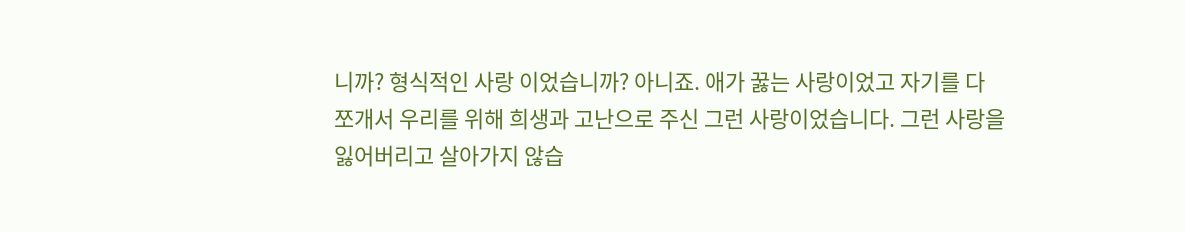니까? 형식적인 사랑 이었습니까? 아니죠. 애가 꿇는 사랑이었고 자기를 다 쪼개서 우리를 위해 희생과 고난으로 주신 그런 사랑이었습니다. 그런 사랑을 잃어버리고 살아가지 않습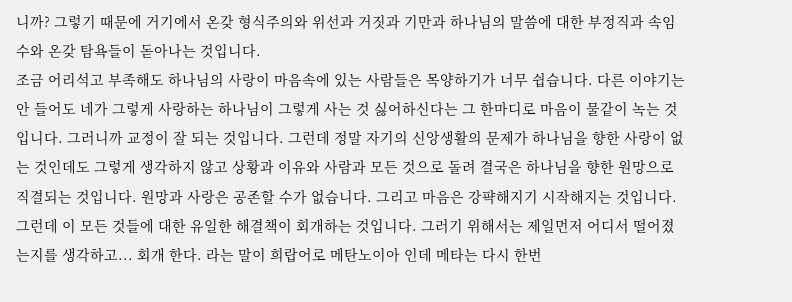니까? 그렇기 때문에 거기에서 온갖 형식주의와 위선과 거짓과 기만과 하나님의 말씀에 대한 부정직과 속임수와 온갖 탐욕들이 돋아나는 것입니다.
조금 어리석고 부족해도 하나님의 사랑이 마음속에 있는 사람들은 목양하기가 너무 쉽습니다. 다른 이야기는 안 들어도 네가 그렇게 사랑하는 하나님이 그렇게 사는 것 싫어하신다는 그 한마디로 마음이 물같이 녹는 것입니다. 그러니까 교정이 잘 되는 것입니다. 그런데 정말 자기의 신앙생활의 문제가 하나님을 향한 사랑이 없는 것인데도 그렇게 생각하지 않고 상황과 이유와 사람과 모든 것으로 돌려 결국은 하나님을 향한 원망으로 직결되는 것입니다. 원망과 사랑은 공존할 수가 없습니다. 그리고 마음은 강퍅해지기 시작해지는 것입니다.
그런데 이 모든 것들에 대한 유일한 해결책이 회개하는 것입니다. 그러기 위해서는 제일먼저 어디서 떨어졌는지를 생각하고... 회개 한다. 라는 말이 희랍어로 메탄노이아 인데 메타는 다시 한번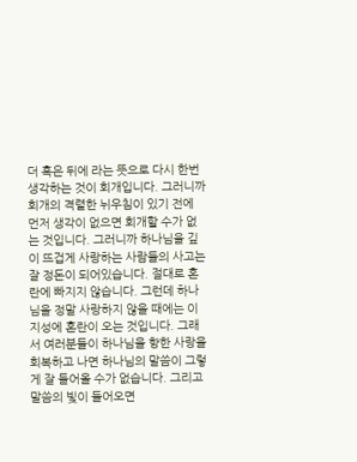더 혹은 뒤에 라는 뜻으로 다시 한번 생각하는 것이 회개입니다. 그러니까 회개의 격렬한 뉘우침이 있기 전에 먼저 생각이 없으면 회개할 수가 없는 것입니다. 그러니까 하나님을 깊이 뜨겁게 사랑하는 사람들의 사고는 잘 정돈이 되어있습니다. 절대로 혼란에 빠지지 않습니다. 그런데 하나님을 정말 사랑하지 않을 때에는 이 지성에 혼란이 오는 것입니다. 그래서 여러분들이 하나님을 향한 사랑을 회복하고 나면 하나님의 말씀이 그렇게 잘 들어올 수가 없습니다. 그리고 말씀의 빛이 들어오면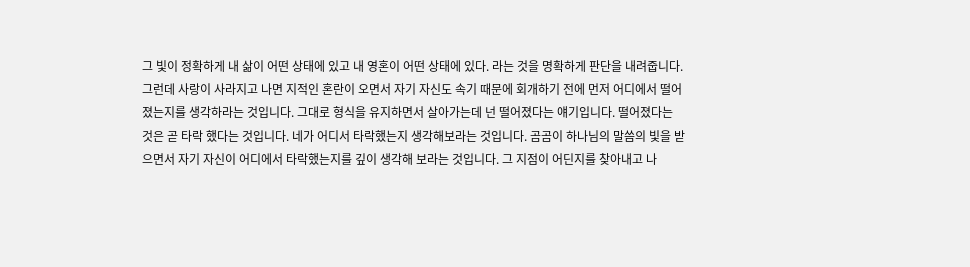그 빛이 정확하게 내 삶이 어떤 상태에 있고 내 영혼이 어떤 상태에 있다. 라는 것을 명확하게 판단을 내려줍니다.
그런데 사랑이 사라지고 나면 지적인 혼란이 오면서 자기 자신도 속기 때문에 회개하기 전에 먼저 어디에서 떨어졌는지를 생각하라는 것입니다. 그대로 형식을 유지하면서 살아가는데 넌 떨어졌다는 얘기입니다. 떨어졌다는 것은 곧 타락 했다는 것입니다. 네가 어디서 타락했는지 생각해보라는 것입니다. 곰곰이 하나님의 말씀의 빛을 받으면서 자기 자신이 어디에서 타락했는지를 깊이 생각해 보라는 것입니다. 그 지점이 어딘지를 찾아내고 나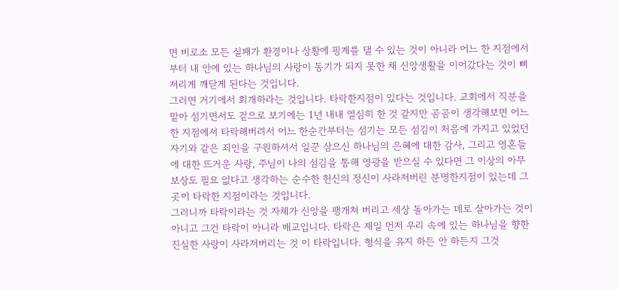면 비로소 모든 실패가 환경이나 상황에 핑계를 댈 수 있는 것이 아니라 어느 한 지점에서부터 내 안에 있는 하나님의 사랑이 동기가 되지 못한 채 신앙생활을 이어갔다는 것이 뼈져리게 깨닫게 된다는 것입니다.
그러면 거기에서 회개하라는 것입니다. 타락한지점이 있다는 것입니다. 교회에서 직분을 맡아 섬기면서도 겉으로 보기에는 1년 내내 열심히 한 것 같지만 곰곰이 생각해보면 어느 한 지점에서 타락해버려서 어느 한순간부터는 섬기는 모든 섬김이 처음에 가지고 있었던 자기와 같은 죄인을 구원하셔서 일꾼 삼으신 하나님의 은혜에 대한 감사, 그리고 영혼들에 대한 뜨거운 사랑, 주님이 나의 섬김을 통해 영광을 받으실 수 있다면 그 이상의 아무 보상도 필요 없다고 생각하는 순수한 헌신의 정신이 사라져버린 분명한지점이 있는데 그곳이 타락한 지점이라는 것입니다.
그러니까 타락이라는 것 자체가 신앙을 팽개쳐 버리고 세상 돌아가는 데로 살아가는 것이 아니고 그건 타락이 아니라 배교입니다. 타락은 제일 먼저 우리 속에 있는 하나님을 향한 진실한 사랑이 사라져버리는 것 이 타락입니다. 형식을 유지 하든 안 하든지 그것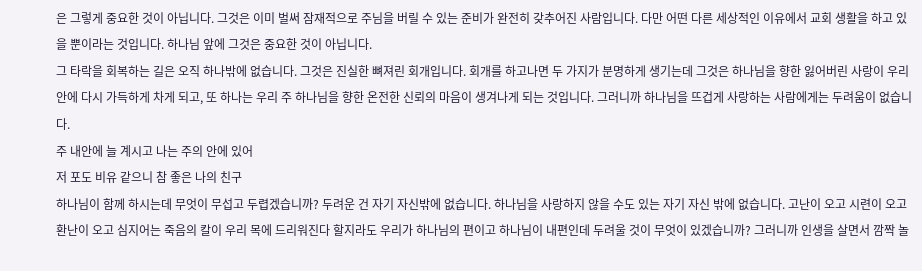은 그렇게 중요한 것이 아닙니다. 그것은 이미 벌써 잠재적으로 주님을 버릴 수 있는 준비가 완전히 갖추어진 사람입니다. 다만 어떤 다른 세상적인 이유에서 교회 생활을 하고 있을 뿐이라는 것입니다. 하나님 앞에 그것은 중요한 것이 아닙니다.
그 타락을 회복하는 길은 오직 하나밖에 없습니다. 그것은 진실한 뼈져린 회개입니다. 회개를 하고나면 두 가지가 분명하게 생기는데 그것은 하나님을 향한 잃어버린 사랑이 우리 안에 다시 가득하게 차게 되고, 또 하나는 우리 주 하나님을 향한 온전한 신뢰의 마음이 생겨나게 되는 것입니다. 그러니까 하나님을 뜨겁게 사랑하는 사람에게는 두려움이 없습니다.
주 내안에 늘 계시고 나는 주의 안에 있어
저 포도 비유 같으니 참 좋은 나의 친구
하나님이 함께 하시는데 무엇이 무섭고 두렵겠습니까? 두려운 건 자기 자신밖에 없습니다. 하나님을 사랑하지 않을 수도 있는 자기 자신 밖에 없습니다. 고난이 오고 시련이 오고 환난이 오고 심지어는 죽음의 칼이 우리 목에 드리워진다 할지라도 우리가 하나님의 편이고 하나님이 내편인데 두려울 것이 무엇이 있겠습니까? 그러니까 인생을 살면서 깜짝 놀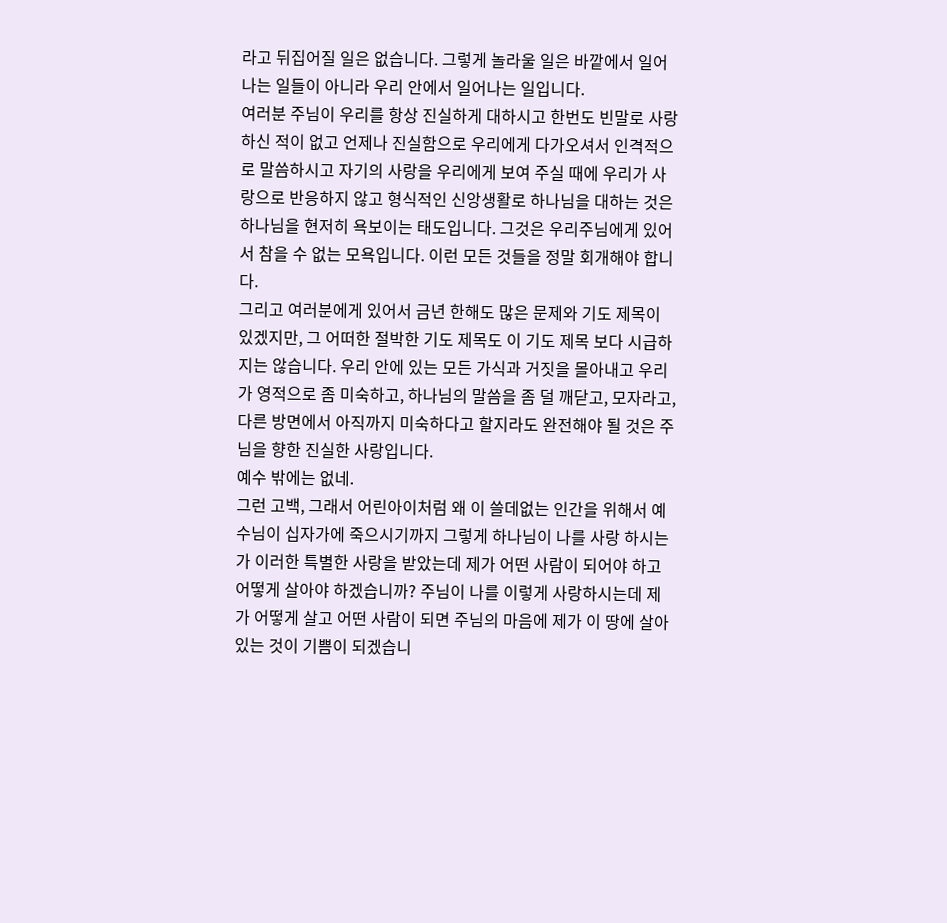라고 뒤집어질 일은 없습니다. 그렇게 놀라울 일은 바깥에서 일어나는 일들이 아니라 우리 안에서 일어나는 일입니다.
여러분 주님이 우리를 항상 진실하게 대하시고 한번도 빈말로 사랑하신 적이 없고 언제나 진실함으로 우리에게 다가오셔서 인격적으로 말씀하시고 자기의 사랑을 우리에게 보여 주실 때에 우리가 사랑으로 반응하지 않고 형식적인 신앙생활로 하나님을 대하는 것은 하나님을 현저히 욕보이는 태도입니다. 그것은 우리주님에게 있어서 참을 수 없는 모욕입니다. 이런 모든 것들을 정말 회개해야 합니다.
그리고 여러분에게 있어서 금년 한해도 많은 문제와 기도 제목이 있겠지만, 그 어떠한 절박한 기도 제목도 이 기도 제목 보다 시급하지는 않습니다. 우리 안에 있는 모든 가식과 거짓을 몰아내고 우리가 영적으로 좀 미숙하고, 하나님의 말씀을 좀 덜 깨닫고, 모자라고, 다른 방면에서 아직까지 미숙하다고 할지라도 완전해야 될 것은 주님을 향한 진실한 사랑입니다.
예수 밖에는 없네.
그런 고백, 그래서 어린아이처럼 왜 이 쓸데없는 인간을 위해서 예수님이 십자가에 죽으시기까지 그렇게 하나님이 나를 사랑 하시는가 이러한 특별한 사랑을 받았는데 제가 어떤 사람이 되어야 하고 어떻게 살아야 하겠습니까? 주님이 나를 이렇게 사랑하시는데 제가 어떻게 살고 어떤 사람이 되면 주님의 마음에 제가 이 땅에 살아있는 것이 기쁨이 되겠습니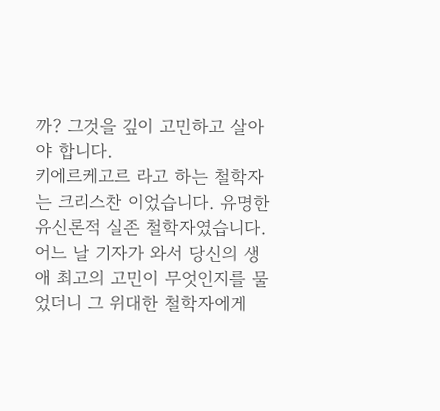까? 그것을 깊이 고민하고 살아야 합니다.
키에르케고르 라고 하는 철학자는 크리스찬 이었습니다. 유명한 유신론적 실존 철학자였습니다. 어느 날 기자가 와서 당신의 생애 최고의 고민이 무엇인지를 물었더니 그 위대한 철학자에게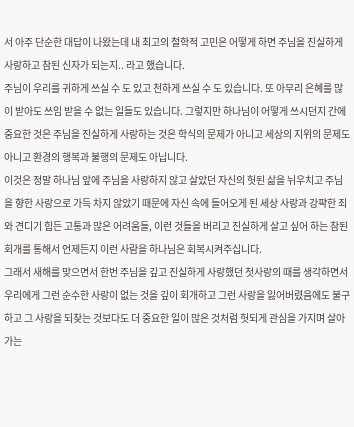서 아주 단순한 대답이 나왔는데 내 최고의 철학적 고민은 어떻게 하면 주님을 진실하게 사랑하고 참된 신자가 되는지.. 라고 했습니다.
주님이 우리를 귀하게 쓰실 수 도 있고 천하게 쓰실 수 도 있습니다. 또 아무리 은혜를 많이 받아도 쓰임 받을 수 없는 일들도 있습니다. 그렇지만 하나님이 어떻게 쓰시던지 간에 중요한 것은 주님을 진실하게 사랑하는 것은 학식의 문제가 아니고 세상의 지위의 문제도 아니고 환경의 행복과 불행의 문제도 아닙니다.
이것은 정말 하나님 앞에 주님을 사랑하지 않고 살았던 자신의 헛된 삶을 뉘우치고 주님을 향한 사랑으로 가득 차지 않았기 때문에 자신 속에 들어오게 된 세상 사랑과 강퍅한 죄와 견디기 힘든 고통과 많은 어려움들, 이런 것들을 버리고 진실하게 살고 싶어 하는 참된 회개를 통해서 언제든지 이런 사람을 하나님은 회복시켜주십니다.
그래서 새해를 맞으면서 한번 주님을 깊고 진실하게 사랑했던 첫사랑의 때를 생각하면서 우리에게 그런 순수한 사랑이 없는 것을 깊이 회개하고 그런 사랑을 잃어버렸음에도 불구하고 그 사랑을 되찾는 것보다도 더 중요한 일이 많은 것처럼 헛되게 관심을 가지며 살아가는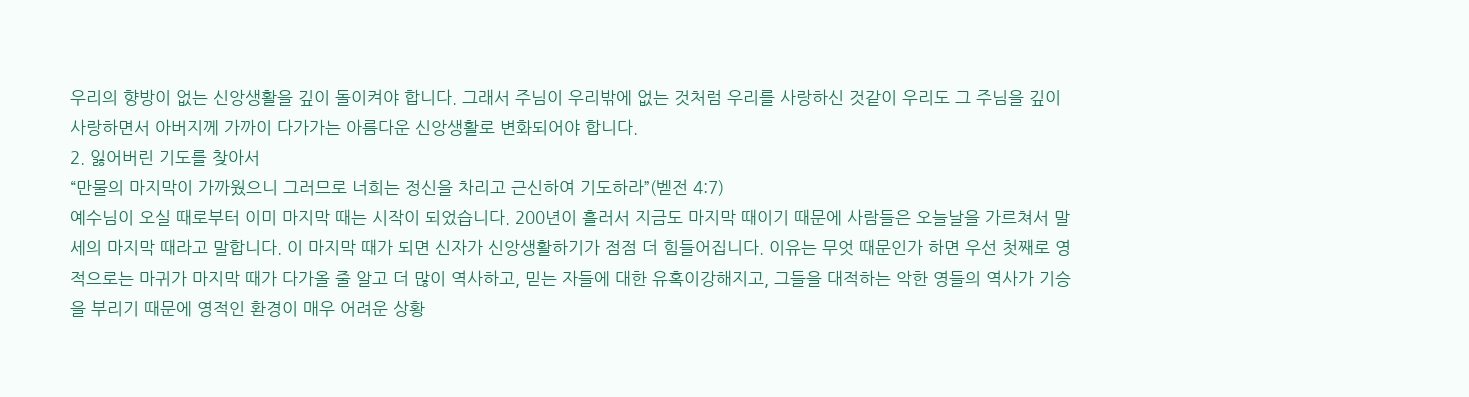우리의 향방이 없는 신앙생활을 깊이 돌이켜야 합니다. 그래서 주님이 우리밖에 없는 것처럼 우리를 사랑하신 것같이 우리도 그 주님을 깊이 사랑하면서 아버지께 가까이 다가가는 아름다운 신앙생활로 변화되어야 합니다.
2. 잃어버린 기도를 찾아서
“만물의 마지막이 가까웠으니 그러므로 너희는 정신을 차리고 근신하여 기도하라”(벧전 4:7)
예수님이 오실 때로부터 이미 마지막 때는 시작이 되었습니다. 200년이 흘러서 지금도 마지막 때이기 때문에 사람들은 오늘날을 가르쳐서 말세의 마지막 때라고 말합니다. 이 마지막 때가 되면 신자가 신앙생활하기가 점점 더 힘들어집니다. 이유는 무엇 때문인가 하면 우선 첫째로 영적으로는 마귀가 마지막 때가 다가올 줄 알고 더 많이 역사하고, 믿는 자들에 대한 유혹이강해지고, 그들을 대적하는 악한 영들의 역사가 기승을 부리기 때문에 영적인 환경이 매우 어려운 상황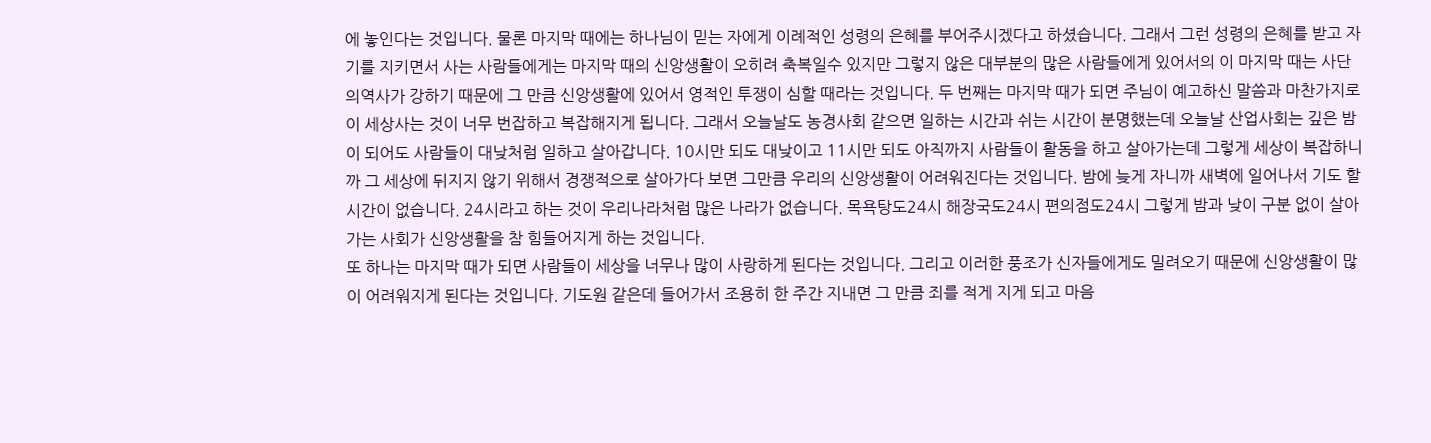에 놓인다는 것입니다. 물론 마지막 때에는 하나님이 믿는 자에게 이례적인 성령의 은혜를 부어주시겠다고 하셨습니다. 그래서 그런 성령의 은혜를 받고 자기를 지키면서 사는 사람들에게는 마지막 때의 신앙생활이 오히려 축복일수 있지만 그렇지 않은 대부분의 많은 사람들에게 있어서의 이 마지막 때는 사단의역사가 강하기 때문에 그 만큼 신앙생활에 있어서 영적인 투쟁이 심할 때라는 것입니다. 두 번째는 마지막 때가 되면 주님이 예고하신 말씀과 마찬가지로 이 세상사는 것이 너무 번잡하고 복잡해지게 됩니다. 그래서 오늘날도 농경사회 같으면 일하는 시간과 쉬는 시간이 분명했는데 오늘날 산업사회는 깊은 밤이 되어도 사람들이 대낮처럼 일하고 살아갑니다. 10시만 되도 대낮이고 11시만 되도 아직까지 사람들이 활동을 하고 살아가는데 그렇게 세상이 복잡하니까 그 세상에 뒤지지 않기 위해서 경쟁적으로 살아가다 보면 그만큼 우리의 신앙생활이 어려워진다는 것입니다. 밤에 늦게 자니까 새벽에 일어나서 기도 할 시간이 없습니다. 24시라고 하는 것이 우리나라처럼 많은 나라가 없습니다. 목욕탕도24시 해장국도24시 편의점도24시 그렇게 밤과 낮이 구분 없이 살아가는 사회가 신앙생활을 참 힘들어지게 하는 것입니다.
또 하나는 마지막 때가 되면 사람들이 세상을 너무나 많이 사랑하게 된다는 것입니다. 그리고 이러한 풍조가 신자들에게도 밀려오기 때문에 신앙생활이 많이 어려워지게 된다는 것입니다. 기도원 같은데 들어가서 조용히 한 주간 지내면 그 만큼 죄를 적게 지게 되고 마음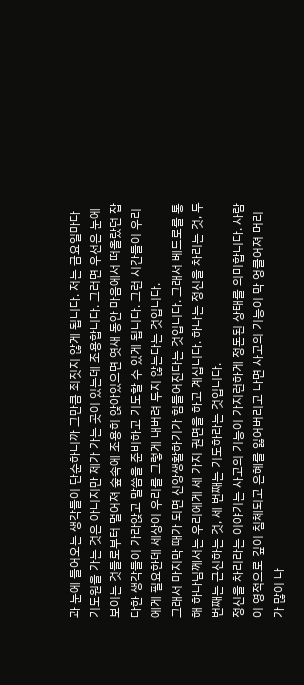과 눈에 들어오는 생각들이 단순하니까 그만큼 죄짓지 않게 됩니다. 저는 금요일마다 기도원을 가는 것은 아니지만 제가 가는 곳이 있는데 조용합니다. 그러면 우선은 눈에 보이는 것들로부터 멀어져 숲속에 조용히 앉아있으면 엿새 동안 마음에서 떠올랐던 잡다한 생각들이 가라앉고 말씀을 준비하고 기도할 수 있게 됩니다. 그런 시간들이 우리에게 필요한데 세상이 우리를 그렇게 내버려 두지 않는다는 것입니다.
그래서 마지막 때가 되면 신앙생활하기가 힘들어진다는 것입니다. 그래서 베드로를 통해 하나님께서는 우리에게 세 가지 권면을 하고 계십니다. 하나는 정신을 차리는 것, 두 번째는 근신하는 것, 세 번째는 기도하라는 것입니다.
정신을 차리라는 이야기는 사고의 기능이 가지런하게 정돈된 상태를 의미합니다. 사람이 영적으로 깊이 침체되고 은혜를 잃어버리고 나면 사고의 기능이 막 엉클어져 머리가 많이 나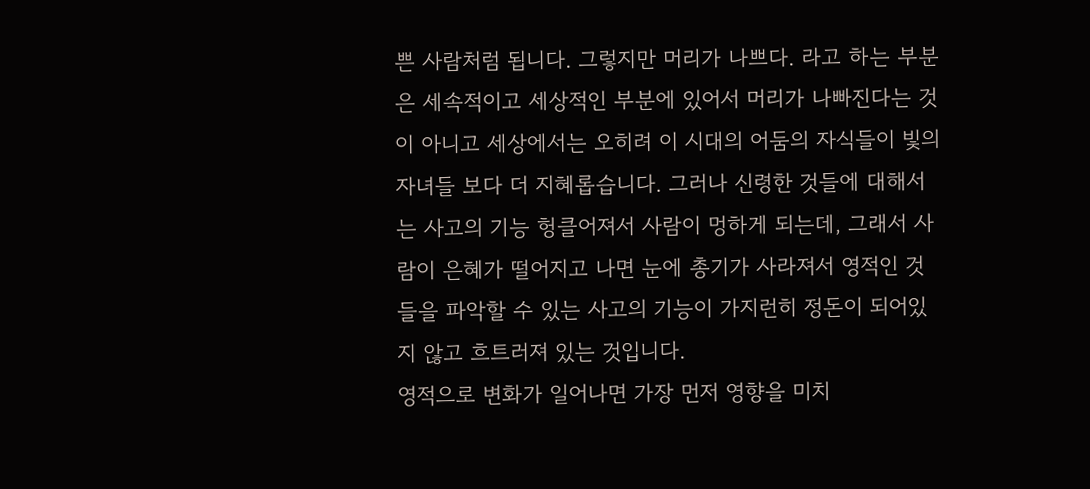쁜 사람처럼 됩니다. 그렇지만 머리가 나쁘다. 라고 하는 부분은 세속적이고 세상적인 부분에 있어서 머리가 나빠진다는 것이 아니고 세상에서는 오히려 이 시대의 어둠의 자식들이 빛의 자녀들 보다 더 지혜롭습니다. 그러나 신령한 것들에 대해서는 사고의 기능 헝클어져서 사람이 멍하게 되는데, 그래서 사람이 은혜가 떨어지고 나면 눈에 총기가 사라져서 영적인 것들을 파악할 수 있는 사고의 기능이 가지런히 정돈이 되어있지 않고 흐트러져 있는 것입니다.
영적으로 변화가 일어나면 가장 먼저 영향을 미치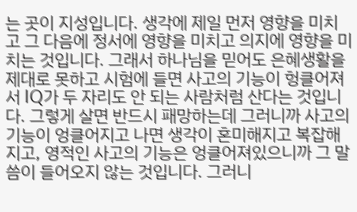는 곳이 지성입니다. 생각에 제일 먼저 영향을 미치고 그 다음에 정서에 영향을 미치고 의지에 영향을 미치는 것입니다. 그래서 하나님을 믿어도 은혜생활을 제대로 못하고 시험에 들면 사고의 기능이 헝클어져서 IQ가 두 자리도 안 되는 사람처럼 산다는 것입니다. 그렇게 살면 반드시 패망하는데 그러니까 사고의 기능이 엉클어지고 나면 생각이 혼미해지고 복잡해지고, 영적인 사고의 기능은 엉클어져있으니까 그 말씀이 들어오지 않는 것입니다. 그러니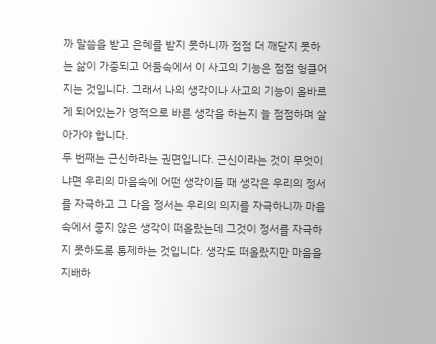까 말씀을 받고 은혜를 받지 못하니까 점점 더 깨닫지 못하는 삶이 가중되고 어둠속에서 이 사고의 기능은 점점 헝클어지는 것입니다. 그래서 나의 생각이나 사고의 기능이 올바르게 되어있는가 영적으로 바른 생각을 하는지 늘 점점하며 살아가야 합니다.
두 번째는 근신하라는 권면입니다. 근신이라는 것이 무엇이냐면 우리의 마음속에 어떤 생각이들 때 생각은 우리의 정서를 자극하고 그 다음 정서는 우리의 의지를 자극하니까 마음속에서 좋지 않은 생각이 떠올랐는데 그것이 정서를 자극하지 못하도록 통제하는 것입니다. 생각도 떠올랐지만 마음을 지배하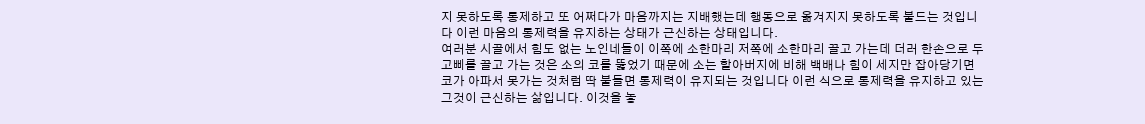지 못하도록 통제하고 또 어쩌다가 마음까지는 지배했는데 행동으로 옮겨지지 못하도록 붙드는 것입니다 이런 마음의 통제력을 유지하는 상태가 근신하는 상태입니다.
여러분 시골에서 힘도 없는 노인네들이 이쪽에 소한마리 저쪽에 소한마리 끌고 가는데 더러 한손으로 두 고삐를 끌고 가는 것은 소의 코를 뚫었기 때문에 소는 할아버지에 비해 백배나 힘이 세지만 잡아당기면 코가 아파서 못가는 것처럼 딱 붙들면 통제력이 유지되는 것입니다 이런 식으로 통제력을 유지하고 있는 그것이 근신하는 삶입니다. 이것을 놓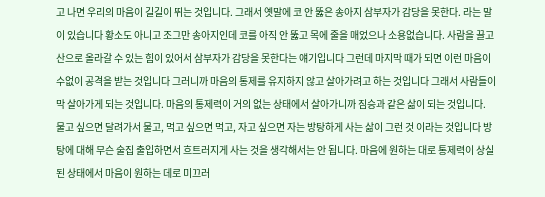고 나면 우리의 마음이 길길이 뛰는 것입니다. 그래서 옛말에 코 안 뚫은 송아지 삼부자가 감당을 못한다. 라는 말이 있습니다 황소도 아니고 조그만 송아지인데 코를 아직 안 뚫고 목에 줄을 매었으나 소용없습니다. 사람을 끌고 산으로 올라갈 수 있는 힘이 있어서 삼부자가 감당을 못한다는 얘기입니다 그런데 마지막 때가 되면 이런 마음이 수없이 공격을 받는 것입니다 그러니까 마음의 통제를 유지하지 않고 살아가려고 하는 것입니다 그래서 사람들이 막 살아가게 되는 것입니다. 마음의 통제력이 거의 없는 상태에서 살아가니까 짐승과 같은 삶이 되는 것입니다. 물고 싶으면 달려가서 물고, 먹고 싶으면 먹고, 자고 싶으면 자는 방탕하게 사는 삶이 그런 것 이라는 것입니다 방탕에 대해 무슨 술집 출입하면서 흐트러지게 사는 것을 생각해서는 안 됩니다. 마음에 원하는 대로 통제력이 상실된 상태에서 마음이 원하는 데로 미끄러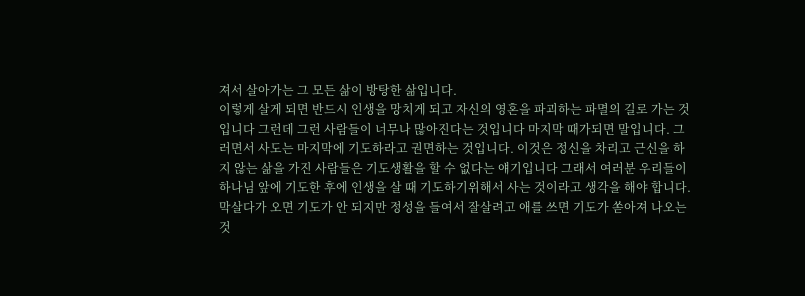져서 살아가는 그 모든 삶이 방탕한 삶입니다.
이렇게 살게 되면 반드시 인생을 망치게 되고 자신의 영혼을 파괴하는 파멸의 길로 가는 것입니다 그런데 그런 사람들이 너무나 많아진다는 것입니다 마지막 때가되면 말입니다. 그러면서 사도는 마지막에 기도하라고 권면하는 것입니다. 이것은 정신을 차리고 근신을 하지 않는 삶을 가진 사람들은 기도생활을 할 수 없다는 얘기입니다 그래서 여러분 우리들이 하나님 앞에 기도한 후에 인생을 살 때 기도하기위해서 사는 것이라고 생각을 해야 합니다. 막살다가 오면 기도가 안 되지만 정성을 들여서 잘살려고 애를 쓰면 기도가 쏟아져 나오는 것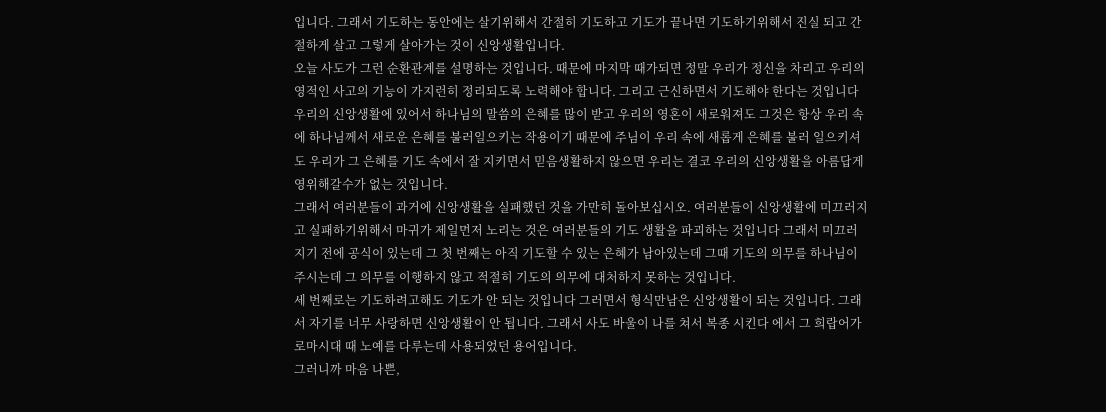입니다. 그래서 기도하는 동안에는 살기위해서 간절히 기도하고 기도가 끝나면 기도하기위해서 진실 되고 간절하게 살고 그렇게 살아가는 것이 신앙생활입니다.
오늘 사도가 그런 순환관계를 설명하는 것입니다. 때문에 마지막 때가되면 정말 우리가 정신을 차리고 우리의 영적인 사고의 기능이 가지런히 정리되도록 노력해야 합니다. 그리고 근신하면서 기도해야 한다는 것입니다 우리의 신앙생활에 있어서 하나님의 말씀의 은혜를 많이 받고 우리의 영혼이 새로워져도 그것은 항상 우리 속에 하나님께서 새로운 은혜를 불러일으키는 작용이기 때문에 주님이 우리 속에 새롭게 은혜를 불러 일으키셔도 우리가 그 은혜를 기도 속에서 잘 지키면서 믿음생활하지 않으면 우리는 결코 우리의 신앙생활을 아름답게 영위해갈수가 없는 것입니다.
그래서 여러분들이 과거에 신앙생활을 실패했던 것을 가만히 돌아보십시오. 여러분들이 신앙생활에 미끄러지고 실패하기위해서 마귀가 제일먼저 노리는 것은 여러분들의 기도 생활을 파괴하는 것입니다 그래서 미끄러지기 전에 공식이 있는데 그 첫 번째는 아직 기도할 수 있는 은혜가 남아있는데 그때 기도의 의무를 하나님이 주시는데 그 의무를 이행하지 않고 적절히 기도의 의무에 대처하지 못하는 것입니다.
세 번째로는 기도하려고해도 기도가 안 되는 것입니다 그러면서 형식만남은 신앙생활이 되는 것입니다. 그래서 자기를 너무 사랑하면 신앙생활이 안 됩니다. 그래서 사도 바울이 나를 쳐서 복종 시킨다 에서 그 희랍어가 로마시대 때 노예를 다루는데 사용되었던 용어입니다.
그러니까 마음 나쁜,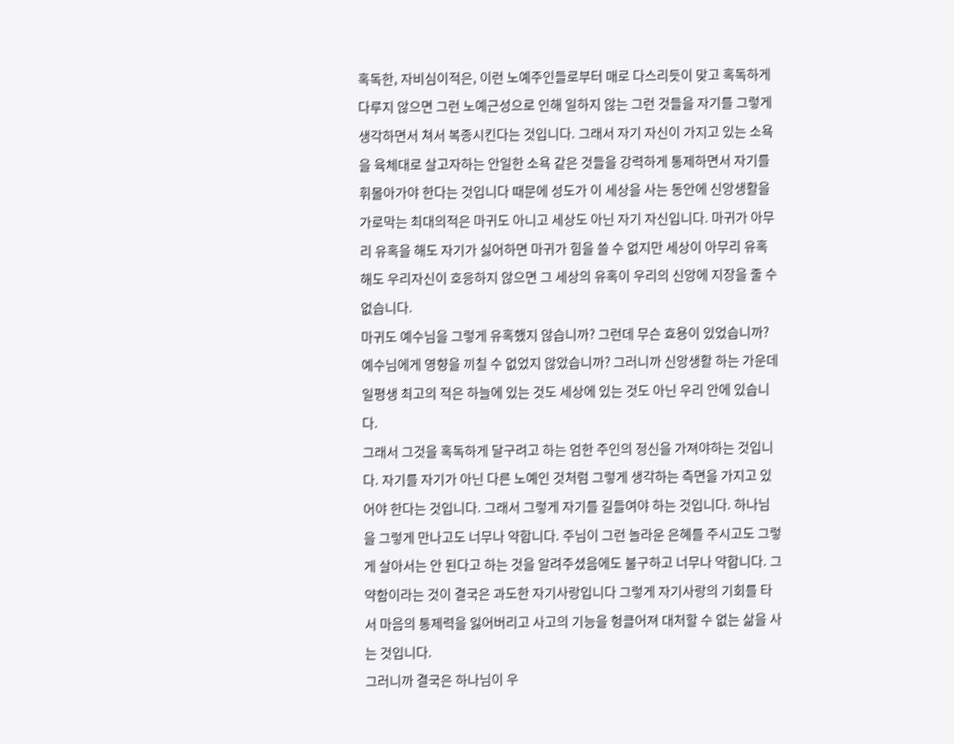혹독한, 자비심이적은, 이런 노예주인들로부터 매로 다스리듯이 맞고 혹독하게 다루지 않으면 그런 노예근성으로 인해 일하지 않는 그런 것들을 자기를 그렇게 생각하면서 쳐서 복종시킨다는 것입니다. 그래서 자기 자신이 가지고 있는 소욕을 육체대로 살고자하는 안일한 소욕 같은 것들을 강력하게 통제하면서 자기를 휘몰아가야 한다는 것입니다 때문에 성도가 이 세상을 사는 동안에 신앙생활을 가로막는 최대의적은 마귀도 아니고 세상도 아닌 자기 자신입니다. 마귀가 아무리 유혹을 해도 자기가 싫어하면 마귀가 힘을 쓸 수 없지만 세상이 아무리 유혹해도 우리자신이 호응하지 않으면 그 세상의 유혹이 우리의 신앙에 지장을 줄 수 없습니다.
마귀도 예수님을 그렇게 유혹했지 않습니까? 그런데 무슨 효용이 있었습니까? 예수님에게 영향을 끼칠 수 없었지 않았습니까? 그러니까 신앙생활 하는 가운데 일평생 최고의 적은 하늘에 있는 것도 세상에 있는 것도 아닌 우리 안에 있습니다.
그래서 그것을 혹독하게 달구려고 하는 엄한 주인의 정신을 가져야하는 것입니다. 자기를 자기가 아닌 다른 노예인 것처럼 그렇게 생각하는 측면을 가지고 있어야 한다는 것입니다. 그래서 그렇게 자기를 길들여야 하는 것입니다. 하나님을 그렇게 만나고도 너무나 약합니다. 주님이 그런 놀라운 은혜를 주시고도 그렇게 살아서는 안 된다고 하는 것을 알려주셨음에도 불구하고 너무나 약합니다. 그 약함이라는 것이 결국은 과도한 자기사랑입니다 그렇게 자기사랑의 기회를 타서 마음의 통제력을 잃어버리고 사고의 기능을 헝클어져 대처할 수 없는 삶을 사는 것입니다.
그러니까 결국은 하나님이 우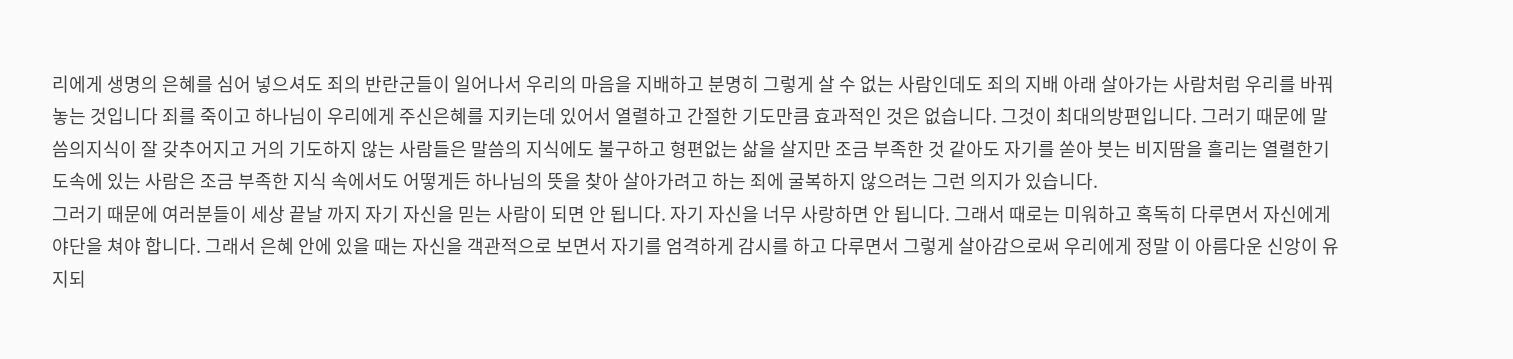리에게 생명의 은혜를 심어 넣으셔도 죄의 반란군들이 일어나서 우리의 마음을 지배하고 분명히 그렇게 살 수 없는 사람인데도 죄의 지배 아래 살아가는 사람처럼 우리를 바꿔놓는 것입니다 죄를 죽이고 하나님이 우리에게 주신은혜를 지키는데 있어서 열렬하고 간절한 기도만큼 효과적인 것은 없습니다. 그것이 최대의방편입니다. 그러기 때문에 말씀의지식이 잘 갖추어지고 거의 기도하지 않는 사람들은 말씀의 지식에도 불구하고 형편없는 삶을 살지만 조금 부족한 것 같아도 자기를 쏟아 붓는 비지땀을 흘리는 열렬한기도속에 있는 사람은 조금 부족한 지식 속에서도 어떻게든 하나님의 뜻을 찾아 살아가려고 하는 죄에 굴복하지 않으려는 그런 의지가 있습니다.
그러기 때문에 여러분들이 세상 끝날 까지 자기 자신을 믿는 사람이 되면 안 됩니다. 자기 자신을 너무 사랑하면 안 됩니다. 그래서 때로는 미워하고 혹독히 다루면서 자신에게 야단을 쳐야 합니다. 그래서 은혜 안에 있을 때는 자신을 객관적으로 보면서 자기를 엄격하게 감시를 하고 다루면서 그렇게 살아감으로써 우리에게 정말 이 아름다운 신앙이 유지되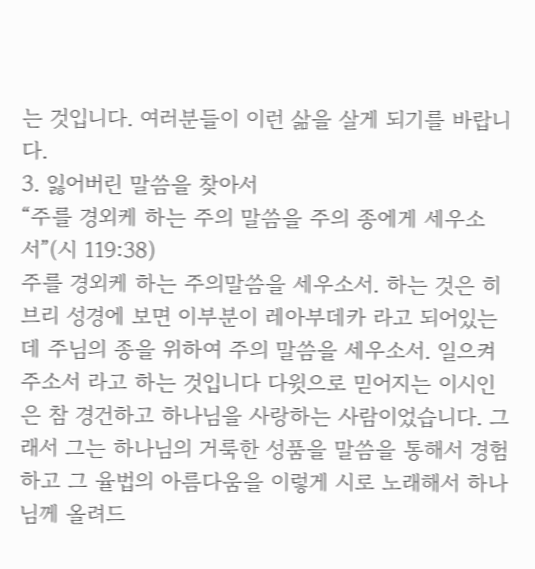는 것입니다. 여러분들이 이런 삶을 살게 되기를 바랍니다.
3. 잃어버린 말씀을 찾아서
“주를 경외케 하는 주의 말씀을 주의 종에게 세우소서”(시 119:38)
주를 경외케 하는 주의말씀을 세우소서. 하는 것은 히브리 성경에 보면 이부분이 레아부데카 라고 되어있는데 주님의 종을 위하여 주의 말씀을 세우소서. 일으켜주소서 라고 하는 것입니다 다윗으로 믿어지는 이시인은 참 경건하고 하나님을 사랑하는 사람이었습니다. 그래서 그는 하나님의 거룩한 성품을 말씀을 통해서 경험하고 그 율법의 아름다움을 이렇게 시로 노래해서 하나님께 올려드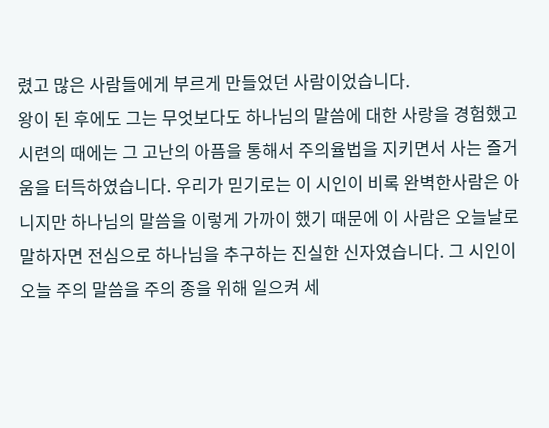렸고 많은 사람들에게 부르게 만들었던 사람이었습니다.
왕이 된 후에도 그는 무엇보다도 하나님의 말씀에 대한 사랑을 경험했고 시련의 때에는 그 고난의 아픔을 통해서 주의율법을 지키면서 사는 즐거움을 터득하였습니다. 우리가 믿기로는 이 시인이 비록 완벽한사람은 아니지만 하나님의 말씀을 이렇게 가까이 했기 때문에 이 사람은 오늘날로 말하자면 전심으로 하나님을 추구하는 진실한 신자였습니다. 그 시인이 오늘 주의 말씀을 주의 종을 위해 일으켜 세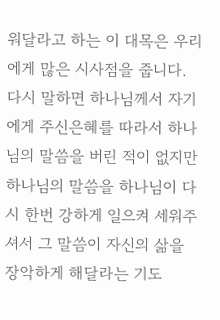워달라고 하는 이 대목은 우리에게 많은 시사점을 줍니다.
다시 말하면 하나님께서 자기에게 주신은혜를 따라서 하나님의 말씀을 버린 적이 없지만 하나님의 말씀을 하나님이 다시 한번 강하게 일으켜 세워주셔서 그 말씀이 자신의 삶을 장악하게 해달라는 기도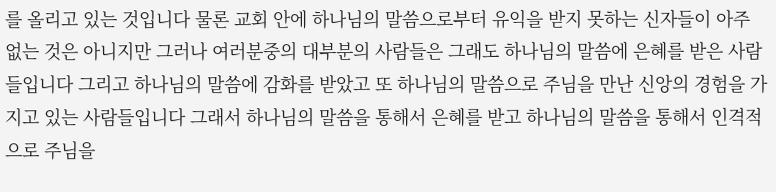를 올리고 있는 것입니다 물론 교회 안에 하나님의 말씀으로부터 유익을 받지 못하는 신자들이 아주 없는 것은 아니지만 그러나 여러분중의 대부분의 사람들은 그래도 하나님의 말씀에 은혜를 받은 사람들입니다 그리고 하나님의 말씀에 감화를 받았고 또 하나님의 말씀으로 주님을 만난 신앙의 경험을 가지고 있는 사람들입니다 그래서 하나님의 말씀을 통해서 은혜를 받고 하나님의 말씀을 통해서 인격적으로 주님을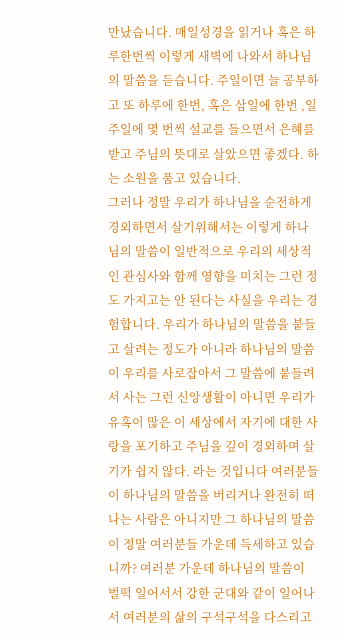만났습니다. 매일성경을 읽거나 혹은 하루한번씩 이렇게 새벽에 나와서 하나님의 말씀을 듣습니다. 주일이면 늘 공부하고 또 하루에 한번, 혹은 삼일에 한번 ,일주일에 몇 번씩 설교를 들으면서 은혜를 받고 주님의 뜻대로 살았으면 좋겠다. 하는 소원을 품고 있습니다.
그러나 정말 우리가 하나님을 순전하게 경외하면서 살기위해서는 이렇게 하나님의 말씀이 일반적으로 우리의 세상적인 관심사와 함께 영향을 미치는 그런 정도 가지고는 안 된다는 사실을 우리는 경험합니다. 우리가 하나님의 말씀을 붙들고 살려는 정도가 아니라 하나님의 말씀이 우리를 사로잡아서 그 말씀에 붙들려서 사는 그런 신앙생활이 아니면 우리가 유혹이 많은 이 세상에서 자기에 대한 사랑을 포기하고 주님을 깊이 경외하며 살기가 쉽지 않다. 라는 것입니다 여러분들이 하나님의 말씀을 버리거나 완전히 떠나는 사람은 아니지만 그 하나님의 말씀이 정말 여러분들 가운데 득세하고 있습니까? 여러분 가운데 하나님의 말씀이 벌떡 일어서서 강한 군대와 같이 일어나서 여러분의 삶의 구석구석을 다스리고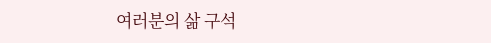여러분의 삶 구석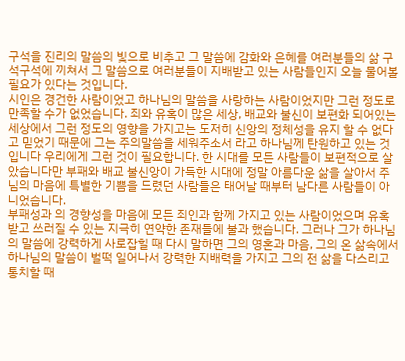구석을 진리의 말씀의 빛으로 비추고 그 말씀에 감화와 은혜를 여러분들의 삶 구석구석에 끼쳐서 그 말씀으로 여러분들이 지배받고 있는 사람들인지 오늘 물어볼 필요가 있다는 것입니다.
시인은 경건한 사람이었고 하나님의 말씀을 사랑하는 사람이었지만 그런 정도로 만족할 수가 없었습니다. 죄와 유혹이 많은 세상, 배교와 불신이 보편화 되어있는 세상에서 그런 정도의 영향을 가지고는 도저히 신앙의 정체성을 유지 할 수 없다고 믿었기 때문에 그는 주의말씀을 세워주소서 라고 하나님께 탄원하고 있는 것입니다 우리에게 그런 것이 필요합니다. 한 시대를 모든 사람들이 보편적으로 살았습니다만 부패와 배교 불신앙이 가득한 시대에 정말 아름다운 삶을 살아서 주님의 마음에 특별한 기쁨을 드렸던 사람들은 태어날 때부터 남다른 사람들이 아니었습니다.
부패성과 의 경향성을 마음에 모든 죄인과 함께 가지고 있는 사람이었으며 유혹받고 쓰러질 수 있는 지극히 연약한 존재들에 불과 했습니다. 그러나 그가 하나님의 말씀에 강력하게 사로잡힐 때 다시 말하면 그의 영혼과 마음, 그의 온 삶속에서 하나님의 말씀이 벌떡 일어나서 강력한 지배력을 가지고 그의 전 삶을 다스리고 통치할 때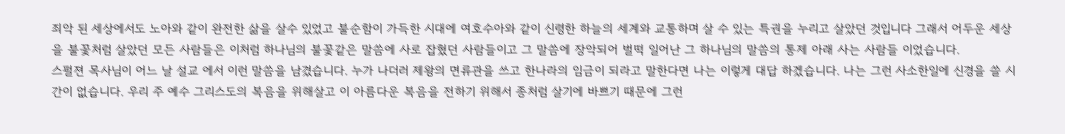죄악 된 세상에서도 노아와 같이 완전한 삶을 살수 있었고 불순함이 가득한 시대에 여호수아와 같이 신령한 하늘의 세계와 교통하며 살 수 있는 특권을 누리고 살았던 것입니다 그래서 어두운 세상을 불꽃처럼 살았던 모든 사람들은 이처럼 하나님의 불꽃같은 말씀에 사로 잡혔던 사람들이고 그 말씀에 장악되어 벌떡 일어난 그 하나님의 말씀의 통제 아래 사는 사람들 이었습니다.
스펄젼 목사님이 어느 날 설교 에서 이런 말씀을 남겼습니다. 누가 나더러 제왕의 면류관을 쓰고 한나라의 임금이 되라고 말한다면 나는 이렇게 대답 하겠습니다. 나는 그런 사소한일에 신경을 쓸 시간이 없습니다. 우리 주 예수 그리스도의 복음을 위해살고 이 아름다운 복음을 전하기 위해서 종처럼 살기에 바쁘기 때문에 그런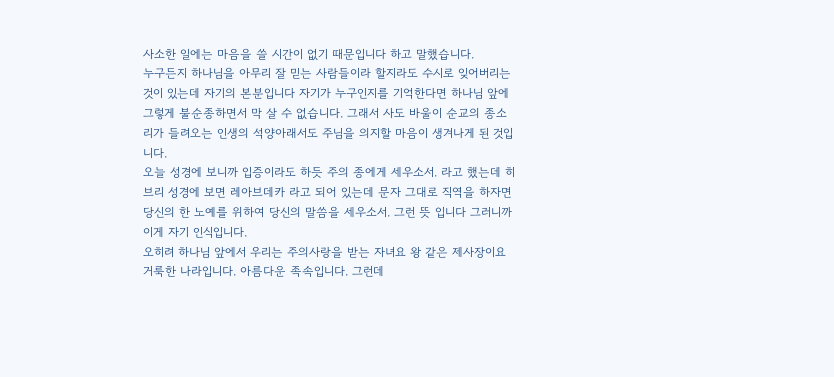사소한 일에는 마음을 쓸 시간이 없기 때문입니다 하고 말했습니다.
누구든지 하나님을 아무리 잘 믿는 사람들이라 할지라도 수시로 잊어버리는 것이 있는데 자기의 본분입니다 자기가 누구인지를 기억한다면 하나님 앞에 그렇게 불순종하면서 막 살 수 없습니다. 그래서 사도 바울이 순교의 종소리가 들려오는 인생의 석양아래서도 주님을 의지할 마음이 생겨나게 된 것입니다.
오늘 성경에 보니까 입증이라도 하듯 주의 종에게 세우소서. 라고 했는데 히브리 성경에 보면 레아브데카 라고 되어 있는데 문자 그대로 직역을 하자면 당신의 한 노예를 위하여 당신의 말씀을 세우소서. 그런 뜻 입니다 그러니까 이게 자기 인식입니다.
오히려 하나님 앞에서 우리는 주의사랑을 받는 자녀요 왕 같은 제사장이요 거룩한 나라입니다. 아름다운 족속입니다. 그런데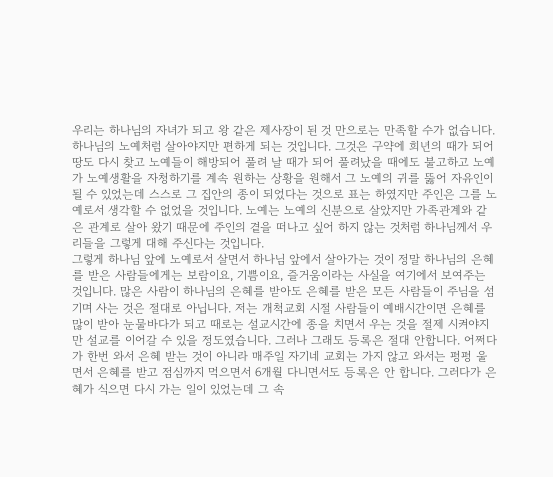우리는 하나님의 자녀가 되고 왕 같은 제사장이 된 것 만으로는 만족할 수가 없습니다. 하나님의 노예처럼 살아야지만 편하게 되는 것입니다. 그것은 구약에 희년의 때가 되어 땅도 다시 찾고 노예들이 해방되어 풀려 날 때가 되어 풀려났을 때에도 불고하고 노예가 노예생활을 자청하기를 계속 원하는 상황을 원해서 그 노예의 귀를 뚫어 자유인이 될 수 있었는데 스스로 그 집안의 종이 되었다는 것으로 표는 하였지만 주인은 그를 노예로서 생각할 수 없었을 것입니다. 노예는 노예의 신분으로 살았지만 가족관계와 같은 관계로 살아 왔기 때문에 주인의 곁을 떠나고 싶어 하지 않는 것처럼 하나님께서 우리들을 그렇게 대해 주신다는 것입니다.
그렇게 하나님 앞에 노예로서 살면서 하나님 앞에서 살아가는 것이 정말 하나님의 은혜를 받은 사람들에게는 보람이요, 기쁨이요, 즐거움이라는 사실을 여기에서 보여주는 것입니다. 많은 사람이 하나님의 은혜를 받아도 은혜를 받은 모든 사람들이 주님을 섬기며 사는 것은 절대로 아닙니다. 저는 개척교회 시절 사람들이 예배시간이면 은혜를 많이 받아 눈물바다가 되고 때로는 설교시간에 종을 치면서 우는 것을 절제 시켜야지만 설교를 이어갈 수 있을 정도였습니다. 그러나 그래도 등록은 절대 안합니다. 어쩌다가 한번 와서 은혜 받는 것이 아니라 매주일 자기네 교회는 가지 않고 와서는 펑펑 울면서 은혜를 받고 점심까지 먹으면서 6개월 다니면서도 등록은 안 합니다. 그러다가 은혜가 식으면 다시 가는 일이 있었는데 그 속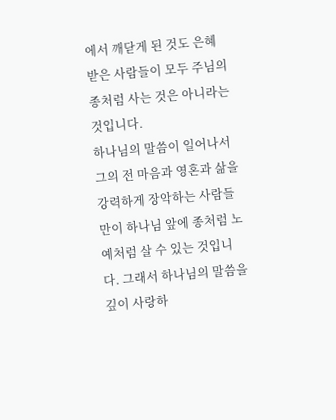에서 깨닫게 된 것도 은혜 받은 사람들이 모두 주님의 종처럼 사는 것은 아니라는 것입니다.
하나님의 말씀이 일어나서 그의 전 마음과 영혼과 삶을 강력하게 장악하는 사람들만이 하나님 앞에 종처럼 노예처럼 살 수 있는 것입니다. 그래서 하나님의 말씀을 깊이 사랑하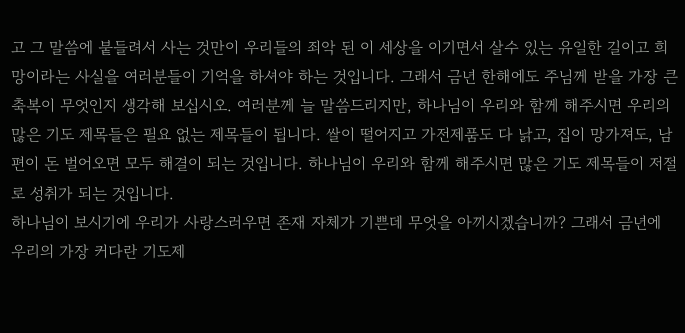고 그 말씀에 붙들려서 사는 것만이 우리들의 죄악 된 이 세상을 이기면서 살수 있는 유일한 길이고 희망이라는 사실을 여러분들이 기억을 하셔야 하는 것입니다. 그래서 금년 한해에도 주님께 받을 가장 큰 축복이 무엇인지 생각해 보십시오. 여러분께 늘 말씀드리지만, 하나님이 우리와 함께 해주시면 우리의 많은 기도 제목들은 필요 없는 제목들이 됩니다. 쌀이 떨어지고 가전제품도 다 낡고, 집이 망가져도, 남편이 돈 벌어오면 모두 해결이 되는 것입니다. 하나님이 우리와 함께 해주시면 많은 기도 제목들이 저절로 성취가 되는 것입니다.
하나님이 보시기에 우리가 사랑스러우면 존재 자체가 기쁜데 무엇을 아끼시겠습니까? 그래서 금년에 우리의 가장 커다란 기도제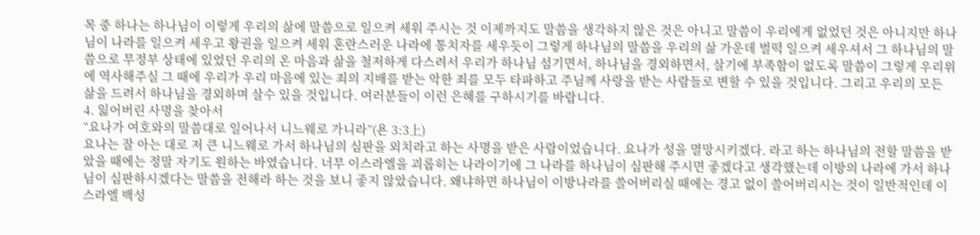목 중 하나는 하나님이 이렇게 우리의 삶에 말씀으로 일으켜 세워 주시는 것 이제까지도 말씀을 생각하지 않은 것은 아니고 말씀이 우리에게 없었던 것은 아니지만 하나님이 나라를 일으켜 세우고 왕권을 일으켜 세워 혼란스러운 나라에 통치자를 세우듯이 그렇게 하나님의 말씀을 우리의 삶 가운데 벌떡 일으켜 세우셔서 그 하나님의 말씀으로 무정부 상태에 있었던 우리의 온 마음과 삶을 철저하게 다스려서 우리가 하나님 섬기면서, 하나님을 경외하면서, 살기에 부족함이 없도록 말씀이 그렇게 우리위에 역사해주실 그 때에 우리가 우리 마음에 있는 죄의 지배를 받는 악한 죄를 모두 타파하고 주님께 사랑을 받는 사람들로 변할 수 있을 것입니다. 그리고 우리의 모든 삶을 드려서 하나님을 경외하며 살수 있을 것입니다. 여러분들이 이런 은혜를 구하시기를 바랍니다.
4. 잃어버린 사명을 찾아서
“요나가 여호와의 말씀대로 일어나서 니느웨로 가니라”(욘 3:3上)
요나는 잘 아는 대로 저 큰 니느웨로 가서 하나님의 심판을 외치라고 하는 사명을 받은 사람이었습니다. 요나가 성을 멸망시키겠다. 라고 하는 하나님의 전할 말씀을 받았을 때에는 정말 자기도 원하는 바였습니다. 너무 이스라엘을 괴롭히는 나라이기에 그 나라를 하나님이 심판해 주시면 좋겠다고 생각했는데 이방의 나라에 가서 하나님이 심판하시겠다는 말씀을 전해라 하는 것을 보니 좋지 않았습니다. 왜냐하면 하나님이 이방나라를 쓸어버리실 때에는 경고 없이 쓸어버리시는 것이 일반적인데 이스라엘 백성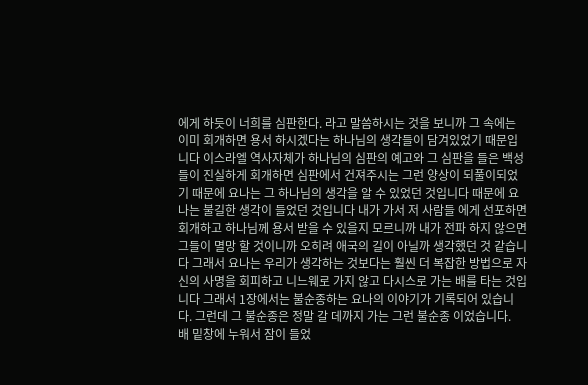에게 하듯이 너희를 심판한다. 라고 말씀하시는 것을 보니까 그 속에는 이미 회개하면 용서 하시겠다는 하나님의 생각들이 담겨있었기 때문입니다 이스라엘 역사자체가 하나님의 심판의 예고와 그 심판을 들은 백성들이 진실하게 회개하면 심판에서 건져주시는 그런 양상이 되풀이되었기 때문에 요나는 그 하나님의 생각을 알 수 있었던 것입니다 때문에 요나는 불길한 생각이 들었던 것입니다 내가 가서 저 사람들 에게 선포하면 회개하고 하나님께 용서 받을 수 있을지 모르니까 내가 전파 하지 않으면 그들이 멸망 할 것이니까 오히려 애국의 길이 아닐까 생각했던 것 같습니다 그래서 요나는 우리가 생각하는 것보다는 훨씬 더 복잡한 방법으로 자신의 사명을 회피하고 니느웨로 가지 않고 다시스로 가는 배를 타는 것입니다 그래서 1장에서는 불순종하는 요나의 이야기가 기록되어 있습니다. 그런데 그 불순종은 정말 갈 데까지 가는 그런 불순종 이었습니다.
배 밑창에 누워서 잠이 들었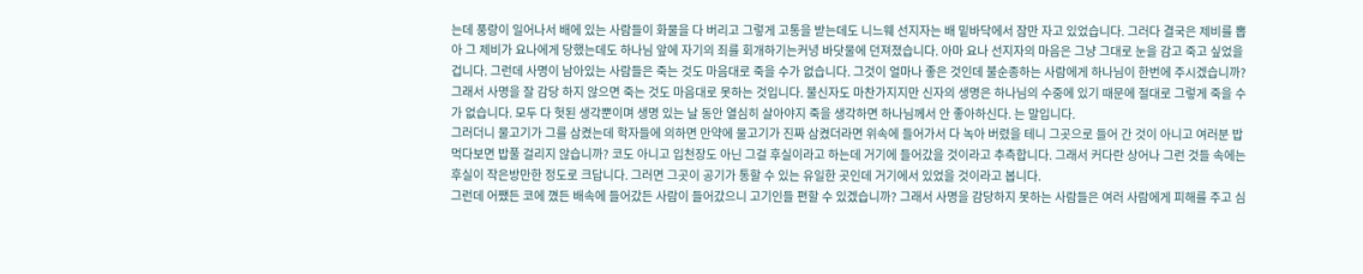는데 풍랑이 일어나서 배에 있는 사람들이 화물을 다 버리고 그렇게 고통을 받는데도 니느웨 선지자는 배 밑바닥에서 잠만 자고 있었습니다. 그러다 결국은 제비를 뽑아 그 제비가 요나에게 당했는데도 하나님 앞에 자기의 죄를 회개하기는커녕 바닷물에 던져졌습니다. 아마 요나 선지자의 마음은 그냥 그대로 눈을 감고 죽고 싶었을 겁니다. 그런데 사명이 남아있는 사람들은 죽는 것도 마음대로 죽을 수가 없습니다. 그것이 얼마나 좋은 것인데 불순종하는 사람에게 하나님이 한번에 주시겠습니까? 그래서 사명을 잘 감당 하지 않으면 죽는 것도 마음대로 못하는 것입니다. 불신자도 마찬가지지만 신자의 생명은 하나님의 수중에 있기 때문에 절대로 그렇게 죽을 수가 없습니다. 모두 다 헛된 생각뿐이며 생명 있는 날 동안 열심히 살아야지 죽을 생각하면 하나님께서 안 좋아하신다. 는 말입니다.
그러더니 물고기가 그를 삼켰는데 학자들에 의하면 만약에 물고기가 진짜 삼켰더라면 위속에 들어가서 다 녹아 버렸을 테니 그곳으로 들어 간 것이 아니고 여러분 밥 먹다보면 밥풀 걸리지 않습니까? 코도 아니고 입천장도 아닌 그걸 후실이라고 하는데 거기에 들어갔을 것이라고 추측합니다. 그래서 커다란 상어나 그런 것들 속에는 후실이 작은방만한 정도로 크답니다. 그러면 그곳이 공기가 통할 수 있는 유일한 곳인데 거기에서 있었을 것이라고 봅니다.
그런데 어쨌든 코에 꼈든 배속에 들어갔든 사람이 들어갔으니 고기인들 편할 수 있겠습니까? 그래서 사명을 감당하지 못하는 사람들은 여러 사람에게 피해를 주고 심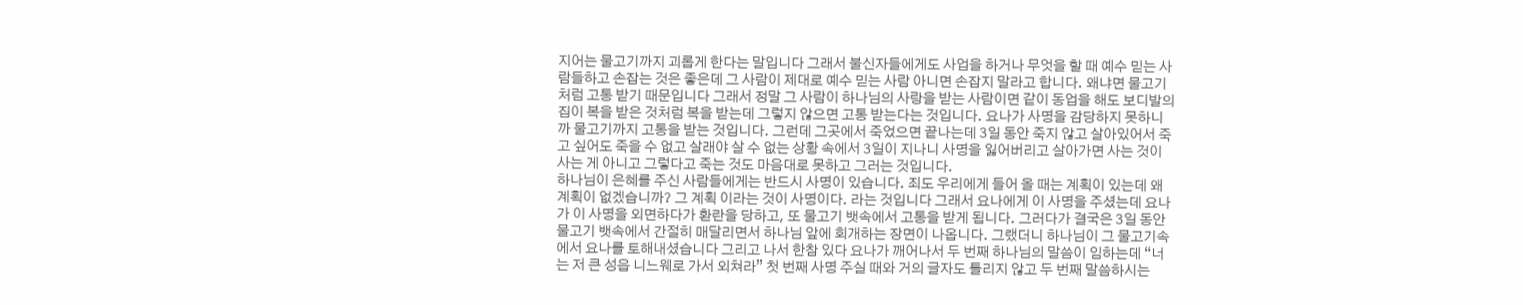지어는 물고기까지 괴롭게 한다는 말입니다 그래서 불신자들에게도 사업을 하거나 무엇을 할 때 예수 믿는 사람들하고 손잡는 것은 좋은데 그 사람이 제대로 예수 믿는 사람 아니면 손잡지 말라고 합니다. 왜냐면 물고기처럼 고통 받기 때문입니다 그래서 정말 그 사람이 하나님의 사랑을 받는 사람이면 같이 동업을 해도 보디발의 집이 복을 받은 것처럼 복을 받는데 그렇지 않으면 고통 받는다는 것입니다. 요나가 사명을 감당하지 못하니까 물고기까지 고통을 받는 것입니다. 그런데 그곳에서 죽었으면 끝나는데 3일 동안 죽지 않고 살아있어서 죽고 싶어도 죽을 수 없고 살래야 살 수 없는 상황 속에서 3일이 지나니 사명을 잃어버리고 살아가면 사는 것이 사는 게 아니고 그렇다고 죽는 것도 마음대로 못하고 그러는 것입니다.
하나님이 은혜를 주신 사람들에게는 반드시 사명이 있습니다. 죄도 우리에게 들어 올 때는 계획이 있는데 왜 계획이 없겠습니까? 그 계획 이라는 것이 사명이다. 라는 것입니다 그래서 요나에게 이 사명을 주셨는데 요나가 이 사명을 외면하다가 환란을 당하고, 또 물고기 뱃속에서 고통을 받게 됩니다. 그러다가 결국은 3일 동안 물고기 뱃속에서 간절히 매달리면서 하나님 앞에 회개하는 장면이 나옵니다. 그랬더니 하나님이 그 물고기속에서 요나를 토해내셨습니다 그리고 나서 한참 있다 요나가 깨어나서 두 번째 하나님의 말씀이 임하는데 “너는 저 큰 성읍 니느웨로 가서 외쳐라” 첫 번째 사명 주실 때와 거의 글자도 틀리지 않고 두 번째 말씀하시는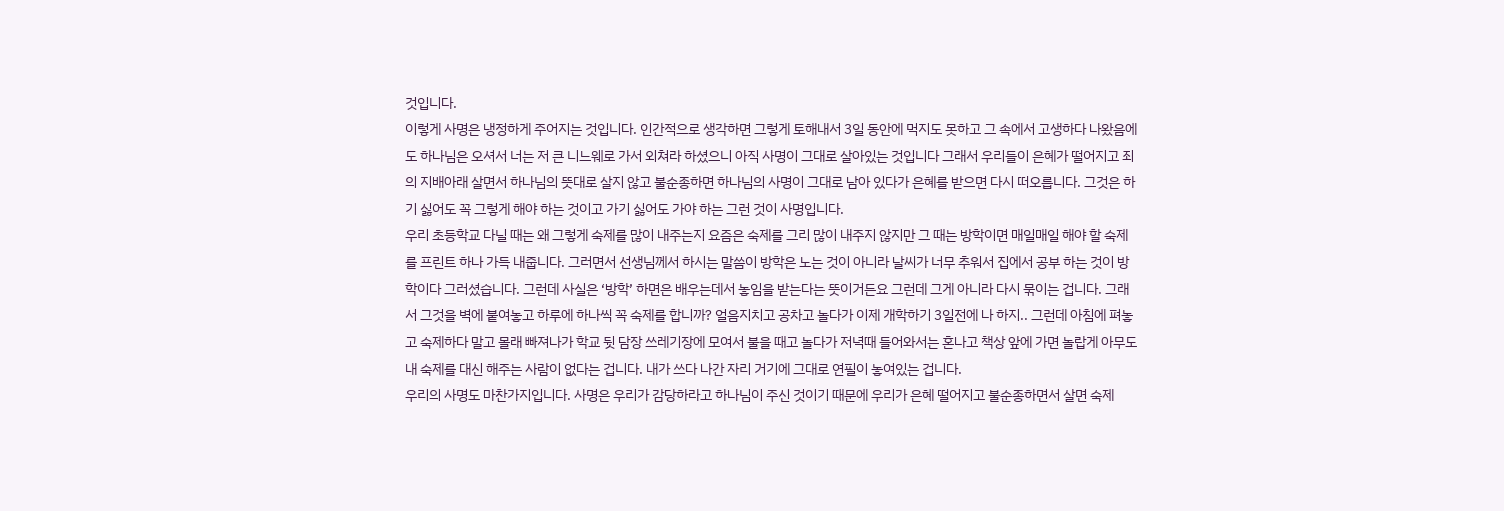것입니다.
이렇게 사명은 냉정하게 주어지는 것입니다. 인간적으로 생각하면 그렇게 토해내서 3일 동안에 먹지도 못하고 그 속에서 고생하다 나왔음에도 하나님은 오셔서 너는 저 큰 니느웨로 가서 외쳐라 하셨으니 아직 사명이 그대로 살아있는 것입니다 그래서 우리들이 은혜가 떨어지고 죄의 지배아래 살면서 하나님의 뜻대로 살지 않고 불순종하면 하나님의 사명이 그대로 남아 있다가 은혜를 받으면 다시 떠오릅니다. 그것은 하기 싫어도 꼭 그렇게 해야 하는 것이고 가기 싫어도 가야 하는 그런 것이 사명입니다.
우리 초등학교 다닐 때는 왜 그렇게 숙제를 많이 내주는지 요즘은 숙제를 그리 많이 내주지 않지만 그 때는 방학이면 매일매일 해야 할 숙제를 프린트 하나 가득 내줍니다. 그러면서 선생님께서 하시는 말씀이 방학은 노는 것이 아니라 날씨가 너무 추워서 집에서 공부 하는 것이 방학이다 그러셨습니다. 그런데 사실은 ‘방학’ 하면은 배우는데서 놓임을 받는다는 뜻이거든요 그런데 그게 아니라 다시 묶이는 겁니다. 그래서 그것을 벽에 붙여놓고 하루에 하나씩 꼭 숙제를 합니까? 얼음지치고 공차고 놀다가 이제 개학하기 3일전에 나 하지.. 그런데 아침에 펴놓고 숙제하다 말고 몰래 빠져나가 학교 뒷 담장 쓰레기장에 모여서 불을 때고 놀다가 저녁때 들어와서는 혼나고 책상 앞에 가면 놀랍게 아무도 내 숙제를 대신 해주는 사람이 없다는 겁니다. 내가 쓰다 나간 자리 거기에 그대로 연필이 놓여있는 겁니다.
우리의 사명도 마찬가지입니다. 사명은 우리가 감당하라고 하나님이 주신 것이기 때문에 우리가 은혜 떨어지고 불순종하면서 살면 숙제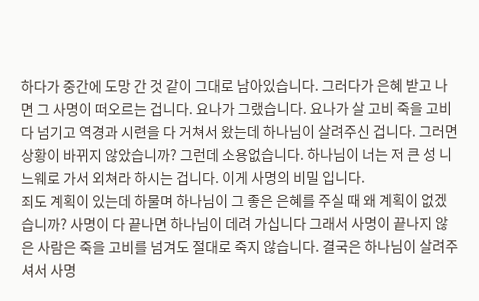하다가 중간에 도망 간 것 같이 그대로 남아있습니다. 그러다가 은혜 받고 나면 그 사명이 떠오르는 겁니다. 요나가 그랬습니다. 요나가 살 고비 죽을 고비 다 넘기고 역경과 시련을 다 거쳐서 왔는데 하나님이 살려주신 겁니다. 그러면 상황이 바뀌지 않았습니까? 그런데 소용없습니다. 하나님이 너는 저 큰 성 니느웨로 가서 외쳐라 하시는 겁니다. 이게 사명의 비밀 입니다.
죄도 계획이 있는데 하물며 하나님이 그 좋은 은혜를 주실 때 왜 계획이 없겠습니까? 사명이 다 끝나면 하나님이 데려 가십니다 그래서 사명이 끝나지 않은 사람은 죽을 고비를 넘겨도 절대로 죽지 않습니다. 결국은 하나님이 살려주셔서 사명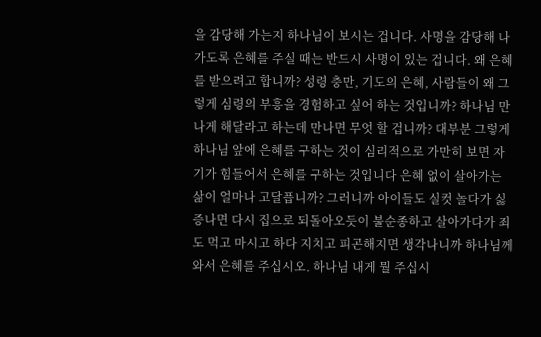을 감당해 가는지 하나님이 보시는 겁니다. 사명을 감당해 나가도록 은혜를 주실 때는 반드시 사명이 있는 겁니다. 왜 은혜를 받으려고 합니까? 성령 충만, 기도의 은혜, 사람들이 왜 그렇게 심령의 부흥을 경험하고 싶어 하는 것입니까? 하나님 만나게 해달라고 하는데 만나면 무엇 할 겁니까? 대부분 그렇게 하나님 앞에 은혜를 구하는 것이 심리적으로 가만히 보면 자기가 힘들어서 은혜를 구하는 것입니다 은혜 없이 살아가는 삶이 얼마나 고달픕니까? 그러니까 아이들도 실컷 놀다가 싫증나면 다시 집으로 되돌아오듯이 불순종하고 살아가다가 죄도 먹고 마시고 하다 지치고 피곤해지면 생각나니까 하나님께 와서 은혜를 주십시오. 하나님 내게 뭘 주십시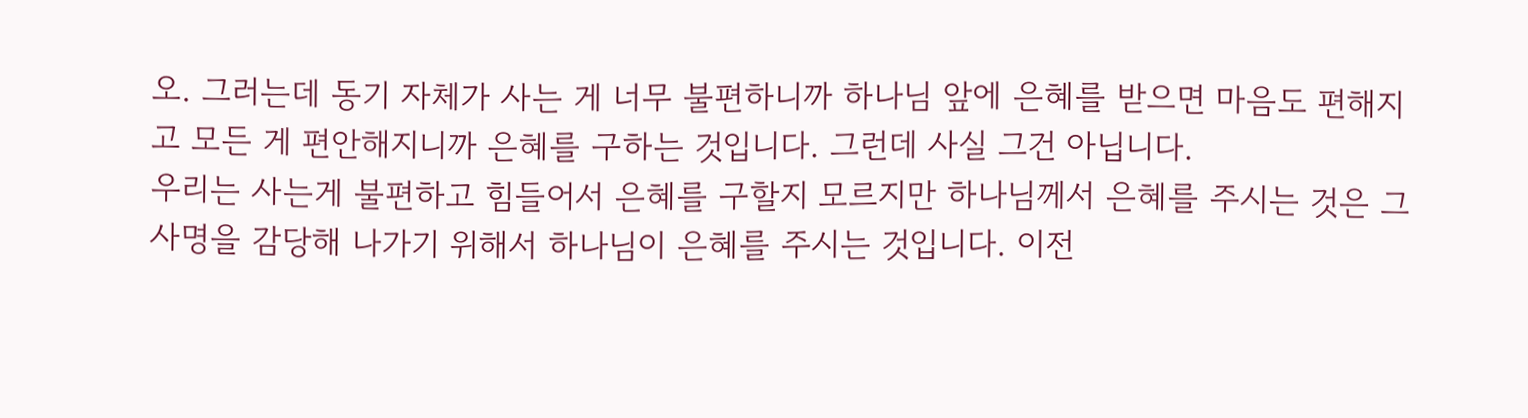오. 그러는데 동기 자체가 사는 게 너무 불편하니까 하나님 앞에 은혜를 받으면 마음도 편해지고 모든 게 편안해지니까 은혜를 구하는 것입니다. 그런데 사실 그건 아닙니다.
우리는 사는게 불편하고 힘들어서 은혜를 구할지 모르지만 하나님께서 은혜를 주시는 것은 그 사명을 감당해 나가기 위해서 하나님이 은혜를 주시는 것입니다. 이전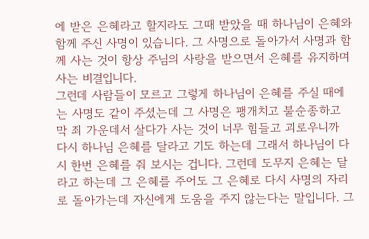에 받은 은혜라고 할지라도 그때 받았을 때 하나님이 은혜와 함께 주신 사명이 있습니다. 그 사명으로 돌아가서 사명과 함께 사는 것이 항상 주님의 사랑을 받으면서 은혜를 유지하며 사는 비결입니다.
그런데 사람들이 모르고 그렇게 하나님이 은혜를 주실 때에는 사명도 같이 주셨는데 그 사명은 팽개치고 불순종하고 막 죄 가운데서 살다가 사는 것이 너무 힘들고 괴로우니까 다시 하나님 은혜를 달라고 기도 하는데 그래서 하나님이 다시 한번 은혜를 줘 보시는 겁니다. 그런데 도무지 은혜는 달라고 하는데 그 은혜를 주어도 그 은혜로 다시 사명의 자리로 돌아가는데 자신에게 도움을 주지 않는다는 말입니다. 그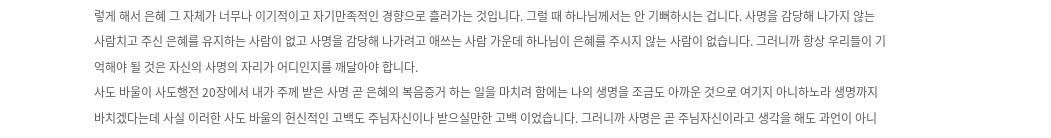렇게 해서 은혜 그 자체가 너무나 이기적이고 자기만족적인 경향으로 흘러가는 것입니다. 그럴 때 하나님께서는 안 기뻐하시는 겁니다. 사명을 감당해 나가지 않는 사람치고 주신 은혜를 유지하는 사람이 없고 사명을 감당해 나가려고 애쓰는 사람 가운데 하나님이 은혜를 주시지 않는 사람이 없습니다. 그러니까 항상 우리들이 기억해야 될 것은 자신의 사명의 자리가 어디인지를 깨달아야 합니다.
사도 바울이 사도행전 20장에서 내가 주께 받은 사명 곧 은혜의 복음증거 하는 일을 마치려 함에는 나의 생명을 조금도 아까운 것으로 여기지 아니하노라 생명까지 바치겠다는데 사실 이러한 사도 바울의 헌신적인 고백도 주님자신이나 받으실만한 고백 이었습니다. 그러니까 사명은 곧 주님자신이라고 생각을 해도 과언이 아니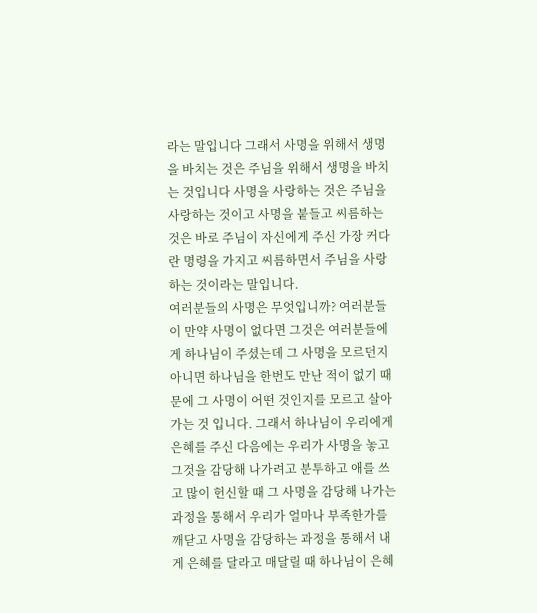라는 말입니다 그래서 사명을 위해서 생명을 바치는 것은 주님을 위해서 생명을 바치는 것입니다 사명을 사랑하는 것은 주님을 사랑하는 것이고 사명을 붙들고 씨름하는 것은 바로 주님이 자신에게 주신 가장 커다란 명령을 가지고 씨름하면서 주님을 사랑하는 것이라는 말입니다.
여러분들의 사명은 무엇입니까? 여러분들이 만약 사명이 없다면 그것은 여러분들에게 하나님이 주셨는데 그 사명을 모르던지 아니면 하나님을 한번도 만난 적이 없기 때문에 그 사명이 어떤 것인지를 모르고 살아가는 것 입니다. 그래서 하나님이 우리에게 은혜를 주신 다음에는 우리가 사명을 놓고 그것을 감당해 나가려고 분투하고 애를 쓰고 많이 헌신할 때 그 사명을 감당해 나가는 과정을 통해서 우리가 얼마나 부족한가를 깨닫고 사명을 감당하는 과정을 통해서 내게 은혜를 달라고 매달릴 때 하나님이 은혜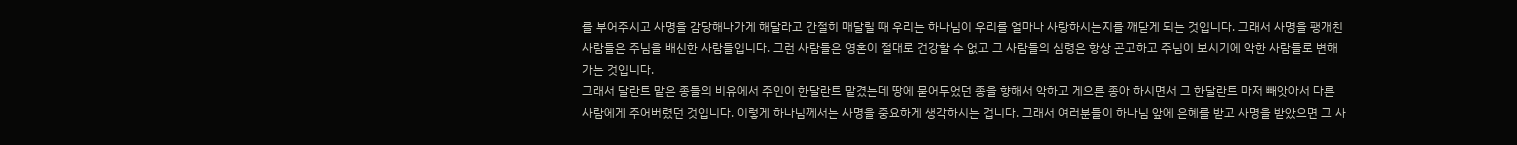를 부어주시고 사명을 감당해나가게 해달라고 간절히 매달릴 때 우리는 하나님이 우리를 얼마나 사랑하시는지를 깨닫게 되는 것입니다. 그래서 사명을 팽개친 사람들은 주님을 배신한 사람들입니다. 그런 사람들은 영혼이 절대로 건강할 수 없고 그 사람들의 심령은 항상 곤고하고 주님이 보시기에 악한 사람들로 변해가는 것입니다.
그래서 달란트 맡은 종들의 비유에서 주인이 한달란트 맡겼는데 땅에 묻어두었던 종을 향해서 악하고 게으른 종아 하시면서 그 한달란트 마저 빼앗아서 다른 사람에게 주어버렸던 것입니다. 이렇게 하나님께서는 사명을 중요하게 생각하시는 겁니다. 그래서 여러분들이 하나님 앞에 은혜를 받고 사명을 받았으면 그 사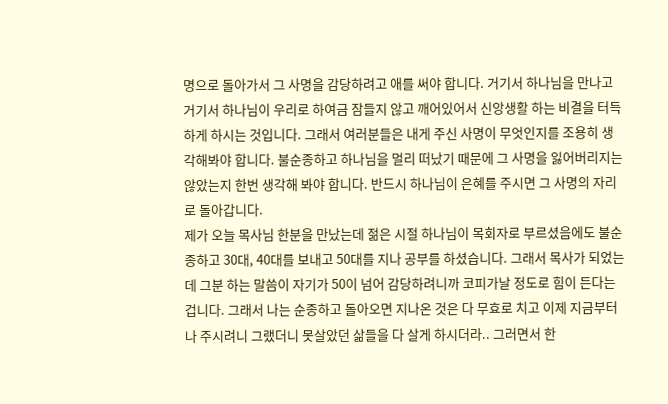명으로 돌아가서 그 사명을 감당하려고 애를 써야 합니다. 거기서 하나님을 만나고 거기서 하나님이 우리로 하여금 잠들지 않고 깨어있어서 신앙생활 하는 비결을 터득하게 하시는 것입니다. 그래서 여러분들은 내게 주신 사명이 무엇인지를 조용히 생각해봐야 합니다. 불순종하고 하나님을 멀리 떠났기 때문에 그 사명을 잃어버리지는 않았는지 한번 생각해 봐야 합니다. 반드시 하나님이 은혜를 주시면 그 사명의 자리로 돌아갑니다.
제가 오늘 목사님 한분을 만났는데 젊은 시절 하나님이 목회자로 부르셨음에도 불순종하고 30대, 40대를 보내고 50대를 지나 공부를 하셨습니다. 그래서 목사가 되었는데 그분 하는 말씀이 자기가 50이 넘어 감당하려니까 코피가날 정도로 힘이 든다는 겁니다. 그래서 나는 순종하고 돌아오면 지나온 것은 다 무효로 치고 이제 지금부터나 주시려니 그랬더니 못살았던 삶들을 다 살게 하시더라.. 그러면서 한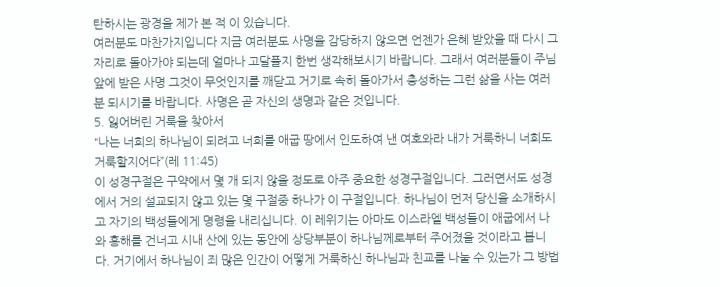탄하시는 광경을 제가 본 적 이 있습니다.
여러분도 마찬가지입니다 지금 여러분도 사명을 감당하지 않으면 언젠가 은혜 받았을 때 다시 그 자리로 돌아가야 되는데 얼마나 고달플지 한번 생각해보시기 바랍니다. 그래서 여러분들이 주님 앞에 받은 사명 그것이 무엇인지를 깨닫고 거기로 속히 돌아가서 충성하는 그런 삶을 사는 여러분 되시기를 바랍니다. 사명은 곧 자신의 생명과 같은 것입니다.
5. 잃어버린 거룩을 찾아서
“나는 너희의 하나님이 되려고 너희를 애굽 땅에서 인도하여 낸 여호와라 내가 거룩하니 너희도 거룩할지어다”(레 11:45)
이 성경구절은 구약에서 몇 개 되지 않을 정도로 아주 중요한 성경구절입니다. 그러면서도 성경에서 거의 설교되지 않고 있는 몇 구절중 하나가 이 구절입니다. 하나님이 먼저 당신을 소개하시고 자기의 백성들에게 명령을 내리십니다. 이 레위기는 아마도 이스라엘 백성들이 애굽에서 나와 홍해를 건너고 시내 산에 있는 동안에 상당부분이 하나님께로부터 주어졌을 것이라고 봅니다. 거기에서 하나님이 죄 많은 인간이 어떻게 거룩하신 하나님과 친교를 나눌 수 있는가 그 방법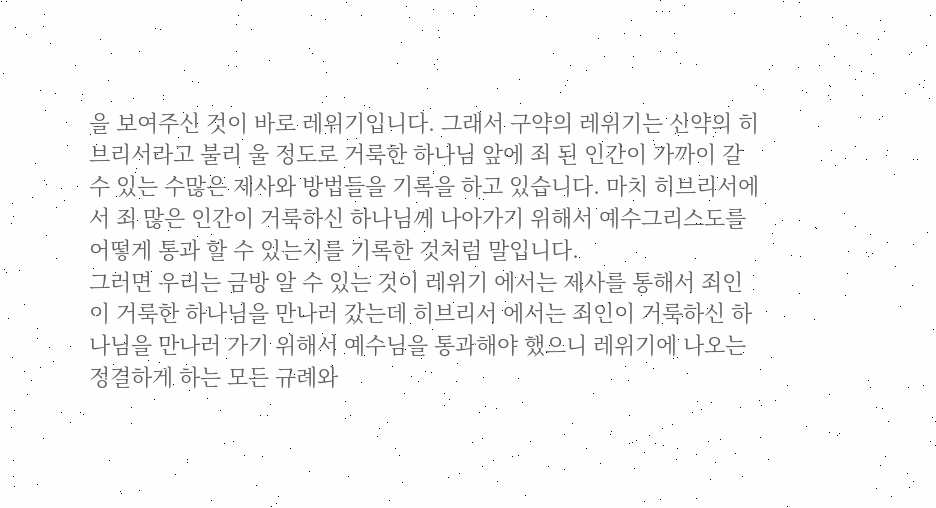을 보여주신 것이 바로 레위기입니다. 그래서 구약의 레위기는 신약의 히브리서라고 불리 울 정도로 거룩한 하나님 앞에 죄 된 인간이 가까이 갈 수 있는 수많은 제사와 방법들을 기록을 하고 있습니다. 마치 히브리서에서 죄 많은 인간이 거룩하신 하나님께 나아가기 위해서 예수그리스도를 어떻게 통과 할 수 있는지를 기록한 것처럼 말입니다.
그러면 우리는 금방 알 수 있는 것이 레위기 에서는 제사를 통해서 죄인이 거룩한 하나님을 만나러 갔는데 히브리서 에서는 죄인이 거룩하신 하나님을 만나러 가기 위해서 예수님을 통과해야 했으니 레위기에 나오는 정결하게 하는 모든 규례와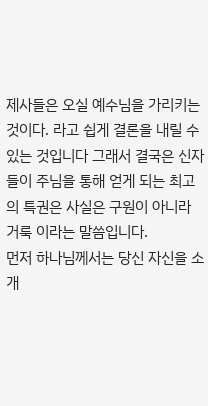제사들은 오실 예수님을 가리키는 것이다. 라고 쉽게 결론을 내릴 수 있는 것입니다 그래서 결국은 신자들이 주님을 통해 얻게 되는 최고의 특권은 사실은 구원이 아니라 거룩 이라는 말씀입니다.
먼저 하나님께서는 당신 자신을 소개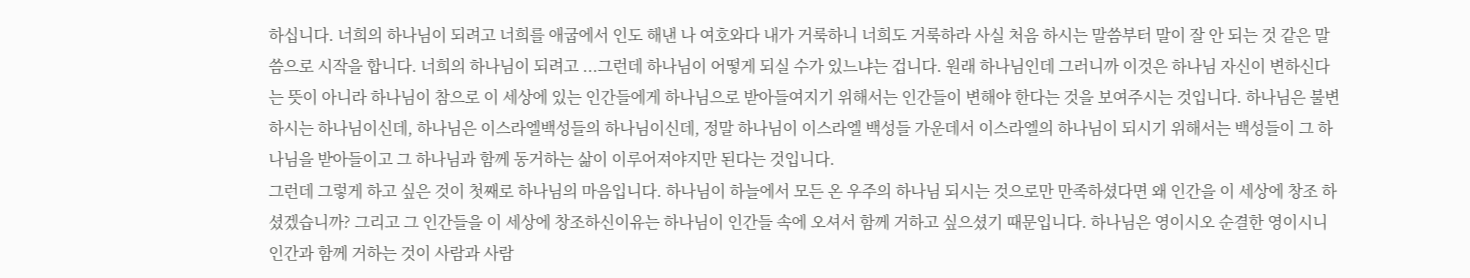하십니다. 너희의 하나님이 되려고 너희를 애굽에서 인도 해낸 나 여호와다 내가 거룩하니 너희도 거룩하라 사실 처음 하시는 말씀부터 말이 잘 안 되는 것 같은 말씀으로 시작을 합니다. 너희의 하나님이 되려고 ...그런데 하나님이 어떻게 되실 수가 있느냐는 겁니다. 원래 하나님인데 그러니까 이것은 하나님 자신이 변하신다는 뜻이 아니라 하나님이 참으로 이 세상에 있는 인간들에게 하나님으로 받아들여지기 위해서는 인간들이 변해야 한다는 것을 보여주시는 것입니다. 하나님은 불변하시는 하나님이신데, 하나님은 이스라엘백성들의 하나님이신데, 정말 하나님이 이스라엘 백성들 가운데서 이스라엘의 하나님이 되시기 위해서는 백성들이 그 하나님을 받아들이고 그 하나님과 함께 동거하는 삶이 이루어져야지만 된다는 것입니다.
그런데 그렇게 하고 싶은 것이 첫째로 하나님의 마음입니다. 하나님이 하늘에서 모든 온 우주의 하나님 되시는 것으로만 만족하셨다면 왜 인간을 이 세상에 창조 하셨겠습니까? 그리고 그 인간들을 이 세상에 창조하신이유는 하나님이 인간들 속에 오셔서 함께 거하고 싶으셨기 때문입니다. 하나님은 영이시오 순결한 영이시니 인간과 함께 거하는 것이 사람과 사람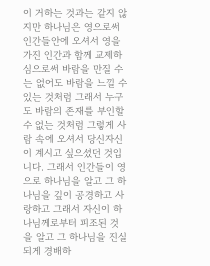이 거하는 것과는 같지 않지만 하나님은 영으로써 인간들안에 오셔서 영을 가진 인간과 함께 교제하심으로써 바람을 만질 수는 없어도 바람을 느낄 수 있는 것처럼 그래서 누구도 바람의 존재를 부인할 수 없는 것처럼 그렇게 사람 속에 오셔서 당신자신이 계시고 싶으셨던 것입니다. 그래서 인간들이 영으로 하나님을 알고 그 하나님을 깊이 공경하고 사랑하고 그래서 자신이 하나님께로부터 피조된 것을 알고 그 하나님을 진실 되게 경배하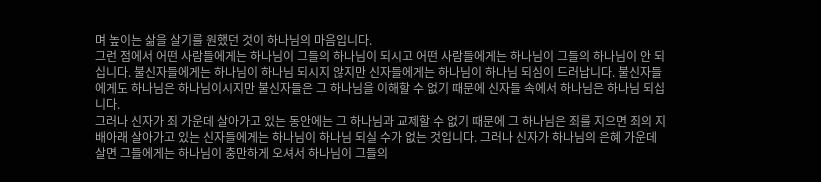며 높이는 삶을 살기를 원했던 것이 하나님의 마음입니다.
그런 점에서 어떤 사람들에게는 하나님이 그들의 하나님이 되시고 어떤 사람들에게는 하나님이 그들의 하나님이 안 되십니다. 불신자들에게는 하나님이 하나님 되시지 않지만 신자들에게는 하나님이 하나님 되심이 드러납니다. 불신자들에게도 하나님은 하나님이시지만 불신자들은 그 하나님을 이해할 수 없기 때문에 신자들 속에서 하나님은 하나님 되십니다.
그러나 신자가 죄 가운데 살아가고 있는 동안에는 그 하나님과 교제할 수 없기 때문에 그 하나님은 죄를 지으면 죄의 지배아래 살아가고 있는 신자들에게는 하나님이 하나님 되실 수가 없는 것입니다. 그러나 신자가 하나님의 은혜 가운데 살면 그들에게는 하나님이 충만하게 오셔서 하나님이 그들의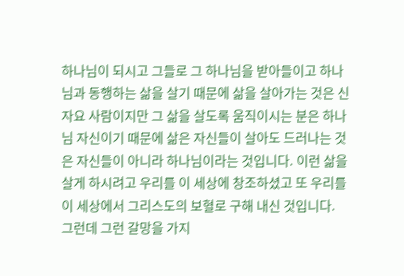하나님이 되시고 그들로 그 하나님을 받아들이고 하나님과 동행하는 삶을 살기 때문에 삶을 살아가는 것은 신자요 사람이지만 그 삶을 살도록 움직이시는 분은 하나님 자신이기 때문에 삶은 자신들이 살아도 드러나는 것은 자신들이 아니라 하나님이라는 것입니다. 이런 삶을 살게 하시려고 우리를 이 세상에 창조하셨고 또 우리를 이 세상에서 그리스도의 보혈로 구해 내신 것입니다.
그런데 그런 갈망을 가지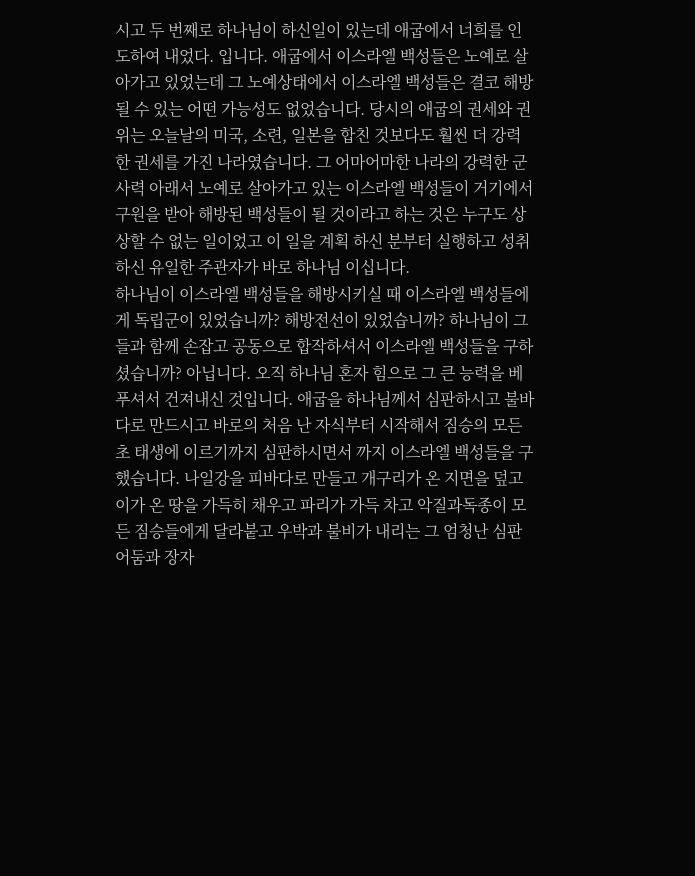시고 두 번째로 하나님이 하신일이 있는데 애굽에서 너희를 인도하여 내었다. 입니다. 애굽에서 이스라엘 백성들은 노예로 살아가고 있었는데 그 노예상태에서 이스라엘 백성들은 결코 해방 될 수 있는 어떤 가능성도 없었습니다. 당시의 애굽의 권세와 권위는 오늘날의 미국, 소련, 일본을 합친 것보다도 훨씬 더 강력한 권세를 가진 나라였습니다. 그 어마어마한 나라의 강력한 군사력 아래서 노예로 살아가고 있는 이스라엘 백성들이 거기에서 구원을 받아 해방된 백성들이 될 것이라고 하는 것은 누구도 상상할 수 없는 일이었고 이 일을 계획 하신 분부터 실행하고 성취하신 유일한 주관자가 바로 하나님 이십니다.
하나님이 이스라엘 백성들을 해방시키실 때 이스라엘 백성들에게 독립군이 있었습니까? 해방전선이 있었습니까? 하나님이 그들과 함께 손잡고 공동으로 합작하셔서 이스라엘 백성들을 구하셨습니까? 아닙니다. 오직 하나님 혼자 힘으로 그 큰 능력을 베푸셔서 건져내신 것입니다. 애굽을 하나님께서 심판하시고 불바다로 만드시고 바로의 처음 난 자식부터 시작해서 짐승의 모든 초 태생에 이르기까지 심판하시면서 까지 이스라엘 백성들을 구했습니다. 나일강을 피바다로 만들고 개구리가 온 지면을 덮고 이가 온 땅을 가득히 채우고 파리가 가득 차고 악질과독종이 모든 짐승들에게 달라붙고 우박과 불비가 내리는 그 엄청난 심판 어둠과 장자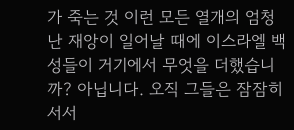가 죽는 것 이런 모든 열개의 엄청난 재앙이 일어날 때에 이스라엘 백성들이 거기에서 무엇을 더했습니까? 아닙니다. 오직 그들은 잠잠히 서서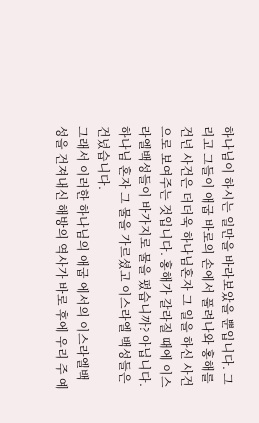하나님이 하시는 일만을 바라보았을 뿐입니다. 그리고 그들이 애굽 바로의 손에서 풀려나와 홍해를 건넌 사건은 더더욱 하나님혼자 그 일을 하신 사건으로 보여주는 것입니다. 홍해가 갈라질 때에 이스라엘백성들이 바가지로 물을 펐습니까? 아닙니다. 하나님 혼자 그 물을 가르셨고 이스라엘 백성들은 건넜습니다.
그래서 이러한 하나님의 애굽 에서의 이스라엘백성을 건져내신 해방의 역사가 바로 후에 우리 주 예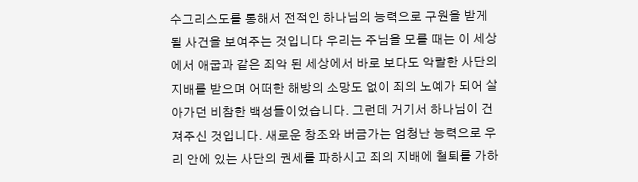수그리스도를 통해서 전적인 하나님의 능력으로 구원을 받게 될 사건을 보여주는 것입니다 우리는 주님을 모를 때는 이 세상에서 애굽과 같은 죄악 된 세상에서 바로 보다도 악랄한 사단의 지배를 받으며 어떠한 해방의 소망도 없이 죄의 노예가 되어 살아가던 비참한 백성들이었습니다. 그런데 거기서 하나님이 건져주신 것입니다. 새로운 창조와 버금가는 엄청난 능력으로 우리 안에 있는 사단의 권세를 파하시고 죄의 지배에 철퇴를 가하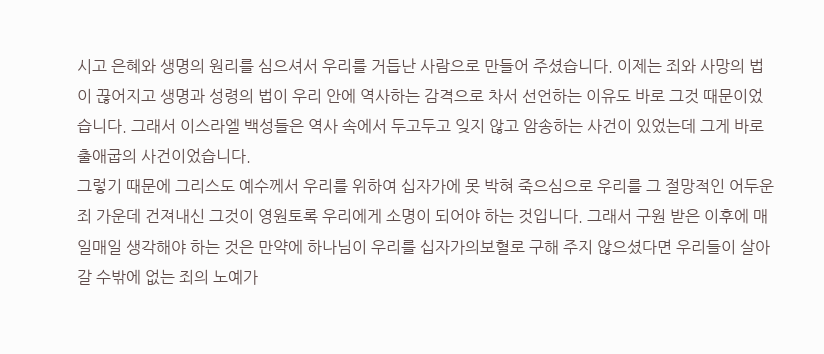시고 은혜와 생명의 원리를 심으셔서 우리를 거듭난 사람으로 만들어 주셨습니다. 이제는 죄와 사망의 법이 끊어지고 생명과 성령의 법이 우리 안에 역사하는 감격으로 차서 선언하는 이유도 바로 그것 때문이었습니다. 그래서 이스라엘 백성들은 역사 속에서 두고두고 잊지 않고 암송하는 사건이 있었는데 그게 바로 출애굽의 사건이었습니다.
그렇기 때문에 그리스도 예수께서 우리를 위하여 십자가에 못 박혀 죽으심으로 우리를 그 절망적인 어두운 죄 가운데 건져내신 그것이 영원토록 우리에게 소명이 되어야 하는 것입니다. 그래서 구원 받은 이후에 매일매일 생각해야 하는 것은 만약에 하나님이 우리를 십자가의보혈로 구해 주지 않으셨다면 우리들이 살아갈 수밖에 없는 죄의 노예가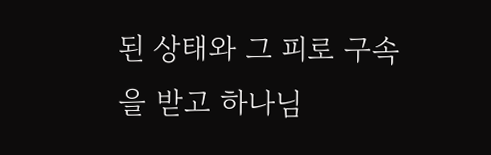된 상태와 그 피로 구속을 받고 하나님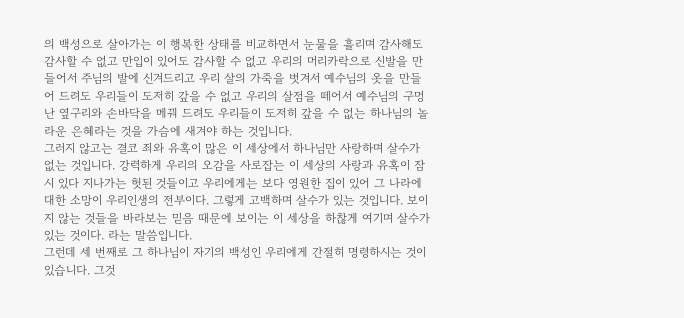의 백성으로 살아가는 이 행복한 상태를 비교하면서 눈물을 흘리며 감사해도 감사할 수 없고 만입이 있어도 감사할 수 없고 우리의 머리카락으로 신발을 만들어서 주님의 발에 신겨드리고 우리 살의 가죽을 벗겨서 예수님의 옷을 만들어 드려도 우리들이 도저히 갚을 수 없고 우리의 살점을 떼어서 예수님의 구멍 난 옆구리와 손바닥을 메꿔 드려도 우리들이 도저히 갚을 수 없는 하나님의 놀라운 은혜라는 것을 가슴에 새겨야 하는 것입니다.
그러지 않고는 결코 죄와 유혹이 많은 이 세상에서 하나님만 사랑하며 살수가 없는 것입니다. 강력하게 우리의 오감을 사로잡는 이 세상의 사랑과 유혹이 잠시 있다 지나가는 헛된 것들이고 우리에게는 보다 영원한 집이 있어 그 나라에 대한 소망이 우리인생의 전부이다. 그렇게 고백하며 살수가 있는 것입니다. 보이지 않는 것들을 바라보는 믿음 때문에 보이는 이 세상을 하찮게 여기며 살수가 있는 것이다. 라는 말씀입니다.
그런데 세 번째로 그 하나님이 자기의 백성인 우리에게 간절히 명령하시는 것이 있습니다. 그것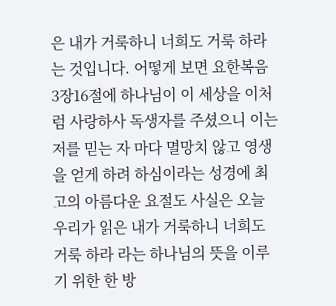은 내가 거룩하니 너희도 거룩 하라는 것입니다. 어떻게 보면 요한복음 3장16절에 하나님이 이 세상을 이처럼 사랑하사 독생자를 주셨으니 이는 저를 믿는 자 마다 멸망치 않고 영생을 얻게 하려 하심이라는 성경에 최고의 아름다운 요절도 사실은 오늘 우리가 읽은 내가 거룩하니 너희도 거룩 하라 라는 하나님의 뜻을 이루기 위한 한 방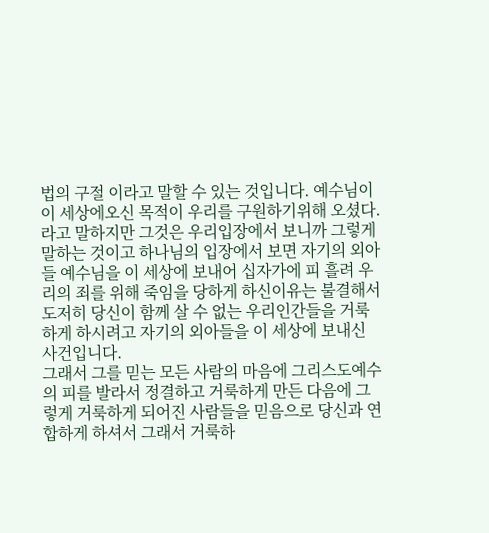법의 구절 이라고 말할 수 있는 것입니다. 예수님이 이 세상에오신 목적이 우리를 구원하기위해 오셨다. 라고 말하지만 그것은 우리입장에서 보니까 그렇게 말하는 것이고 하나님의 입장에서 보면 자기의 외아들 예수님을 이 세상에 보내어 십자가에 피 흘려 우리의 죄를 위해 죽임을 당하게 하신이유는 불결해서 도저히 당신이 함께 살 수 없는 우리인간들을 거룩하게 하시려고 자기의 외아들을 이 세상에 보내신 사건입니다.
그래서 그를 믿는 모든 사람의 마음에 그리스도예수의 피를 발라서 정결하고 거룩하게 만든 다음에 그렇게 거룩하게 되어진 사람들을 믿음으로 당신과 연합하게 하셔서 그래서 거룩하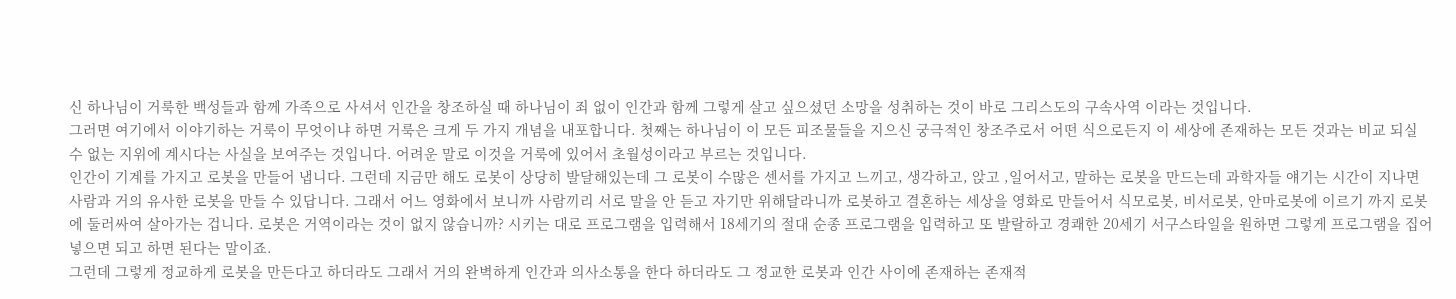신 하나님이 거룩한 백성들과 함께 가족으로 사셔서 인간을 창조하실 때 하나님이 죄 없이 인간과 함께 그렇게 살고 싶으셨던 소망을 성취하는 것이 바로 그리스도의 구속사역 이라는 것입니다.
그러면 여기에서 이야기하는 거룩이 무엇이냐 하면 거룩은 크게 두 가지 개념을 내포합니다. 첫째는 하나님이 이 모든 피조물들을 지으신 궁극적인 창조주로서 어떤 식으로든지 이 세상에 존재하는 모든 것과는 비교 되실 수 없는 지위에 계시다는 사실을 보여주는 것입니다. 어려운 말로 이것을 거룩에 있어서 초월성이라고 부르는 것입니다.
인간이 기계를 가지고 로봇을 만들어 냅니다. 그런데 지금만 해도 로봇이 상당히 발달해있는데 그 로봇이 수많은 센서를 가지고 느끼고, 생각하고, 앉고 ,일어서고, 말하는 로봇을 만드는데 과학자들 얘기는 시간이 지나면 사람과 거의 유사한 로봇을 만들 수 있답니다. 그래서 어느 영화에서 보니까 사람끼리 서로 말을 안 듣고 자기만 위해달라니까 로봇하고 결혼하는 세상을 영화로 만들어서 식모로봇, 비서로봇, 안마로봇에 이르기 까지 로봇에 둘러싸여 살아가는 겁니다. 로봇은 거역이라는 것이 없지 않습니까? 시키는 대로 프로그램을 입력해서 18세기의 절대 순종 프로그램을 입력하고 또 발랄하고 경쾌한 20세기 서구스타일을 원하면 그렇게 프로그램을 집어넣으면 되고 하면 된다는 말이죠.
그런데 그렇게 정교하게 로봇을 만든다고 하더라도 그래서 거의 완벽하게 인간과 의사소통을 한다 하더라도 그 정교한 로봇과 인간 사이에 존재하는 존재적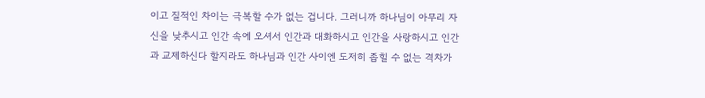이고 질적인 차이는 극복할 수가 없는 겁니다. 그러니까 하나님이 아무리 자신을 낮추시고 인간 속에 오셔서 인간과 대화하시고 인간을 사랑하시고 인간과 교제하신다 할지라도 하나님과 인간 사이엔 도저히 좁힐 수 없는 격차가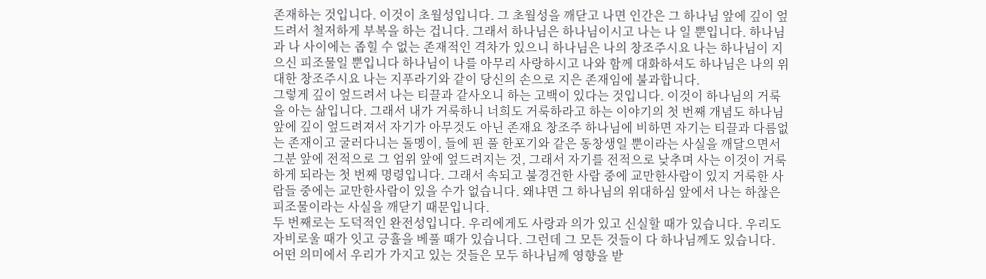존재하는 것입니다. 이것이 초월성입니다. 그 초월성을 깨닫고 나면 인간은 그 하나님 앞에 깊이 엎드려서 철저하게 부복을 하는 겁니다. 그래서 하나님은 하나님이시고 나는 나 일 뿐입니다. 하나님과 나 사이에는 좁힐 수 없는 존재적인 격차가 있으니 하나님은 나의 창조주시요 나는 하나님이 지으신 피조물일 뿐입니다 하나님이 나를 아무리 사랑하시고 나와 함께 대화하셔도 하나님은 나의 위대한 창조주시요 나는 지푸라기와 같이 당신의 손으로 지은 존재임에 불과합니다.
그렇게 깊이 엎드려서 나는 티끌과 같사오니 하는 고백이 있다는 것입니다. 이것이 하나님의 거룩을 아는 삶입니다. 그래서 내가 거룩하니 너희도 거룩하라고 하는 이야기의 첫 번째 개념도 하나님 앞에 깊이 엎드려져서 자기가 아무것도 아닌 존재요 창조주 하나님에 비하면 자기는 티끌과 다름없는 존재이고 굴러다니는 돌멩이, 들에 핀 풀 한포기와 같은 동창생일 뿐이라는 사실을 깨달으면서 그분 앞에 전적으로 그 엄위 앞에 엎드려지는 것, 그래서 자기를 전적으로 낮추며 사는 이것이 거룩하게 되라는 첫 번째 명령입니다. 그래서 속되고 불경건한 사람 중에 교만한사람이 있지 거룩한 사람들 중에는 교만한사람이 있을 수가 없습니다. 왜냐면 그 하나님의 위대하심 앞에서 나는 하찮은 피조물이라는 사실을 깨닫기 때문입니다.
두 번째로는 도덕적인 완전성입니다. 우리에게도 사랑과 의가 있고 신실할 때가 있습니다. 우리도 자비로울 때가 잇고 긍휼을 베풀 때가 있습니다. 그런데 그 모든 것들이 다 하나님께도 있습니다. 어떤 의미에서 우리가 가지고 있는 것들은 모두 하나님께 영향을 받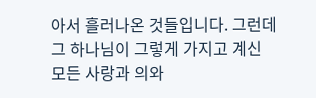아서 흘러나온 것들입니다. 그런데 그 하나님이 그렇게 가지고 계신 모든 사랑과 의와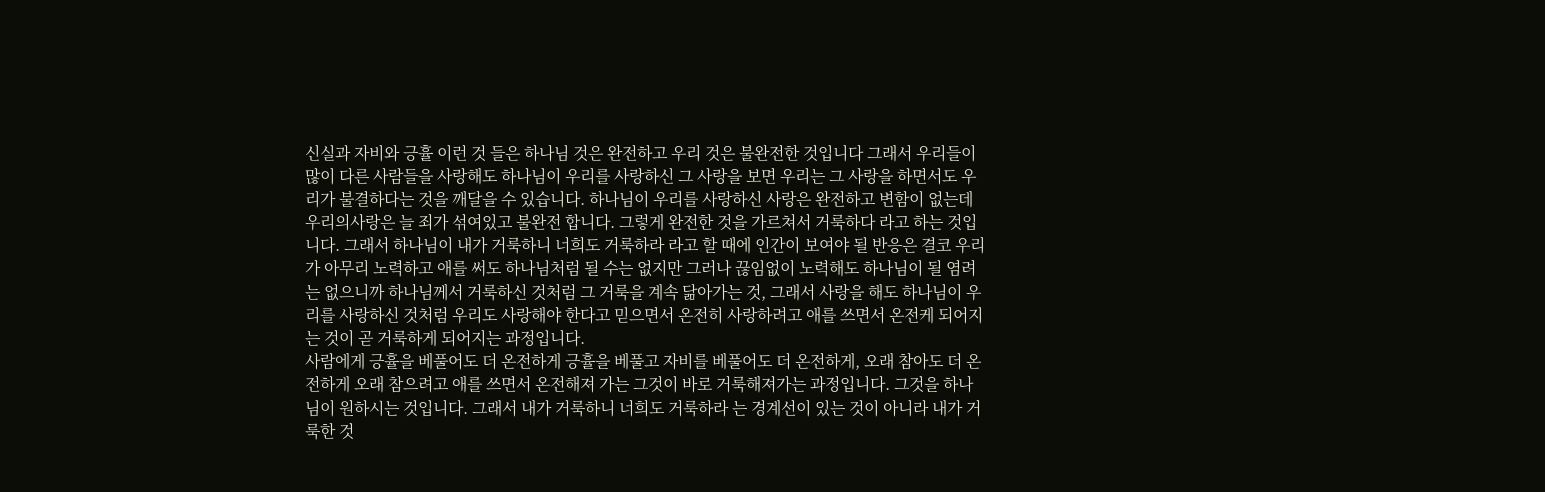신실과 자비와 긍휼 이런 것 들은 하나님 것은 완전하고 우리 것은 불완전한 것입니다 그래서 우리들이 많이 다른 사람들을 사랑해도 하나님이 우리를 사랑하신 그 사랑을 보면 우리는 그 사랑을 하면서도 우리가 불결하다는 것을 깨달을 수 있습니다. 하나님이 우리를 사랑하신 사랑은 완전하고 변함이 없는데 우리의사랑은 늘 죄가 섞여있고 불완전 합니다. 그렇게 완전한 것을 가르쳐서 거룩하다 라고 하는 것입니다. 그래서 하나님이 내가 거룩하니 너희도 거룩하라 라고 할 때에 인간이 보여야 될 반응은 결코 우리가 아무리 노력하고 애를 써도 하나님처럼 될 수는 없지만 그러나 끊임없이 노력해도 하나님이 될 염려는 없으니까 하나님께서 거룩하신 것처럼 그 거룩을 계속 닮아가는 것, 그래서 사랑을 해도 하나님이 우리를 사랑하신 것처럼 우리도 사랑해야 한다고 믿으면서 온전히 사랑하려고 애를 쓰면서 온전케 되어지는 것이 곧 거룩하게 되어지는 과정입니다.
사람에게 긍휼을 베풀어도 더 온전하게 긍휼을 베풀고 자비를 베풀어도 더 온전하게, 오래 참아도 더 온전하게 오래 참으려고 애를 쓰면서 온전해져 가는 그것이 바로 거룩해져가는 과정입니다. 그것을 하나님이 원하시는 것입니다. 그래서 내가 거룩하니 너희도 거룩하라 는 경계선이 있는 것이 아니라 내가 거룩한 것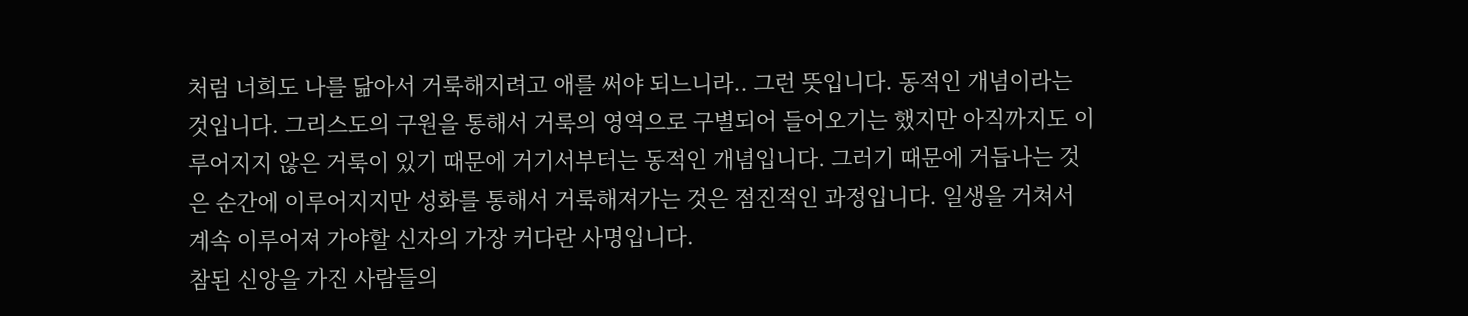처럼 너희도 나를 닮아서 거룩해지려고 애를 써야 되느니라.. 그런 뜻입니다. 동적인 개념이라는 것입니다. 그리스도의 구원을 통해서 거룩의 영역으로 구별되어 들어오기는 했지만 아직까지도 이루어지지 않은 거룩이 있기 때문에 거기서부터는 동적인 개념입니다. 그러기 때문에 거듭나는 것은 순간에 이루어지지만 성화를 통해서 거룩해져가는 것은 점진적인 과정입니다. 일생을 거쳐서 계속 이루어져 가야할 신자의 가장 커다란 사명입니다.
참된 신앙을 가진 사람들의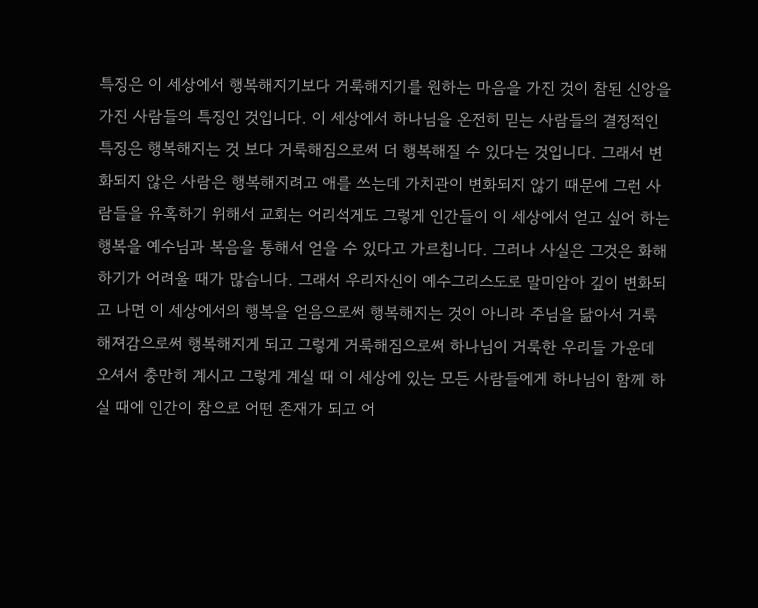특징은 이 세상에서 행복해지기보다 거룩해지기를 원하는 마음을 가진 것이 참된 신앙을 가진 사람들의 특징인 것입니다. 이 세상에서 하나님을 온전히 믿는 사람들의 결정적인 특징은 행복해지는 것 보다 거룩해짐으로써 더 행복해질 수 있다는 것입니다. 그래서 변화되지 않은 사람은 행복해지려고 애를 쓰는데 가치관이 변화되지 않기 때문에 그런 사람들을 유혹하기 위해서 교회는 어리석게도 그렇게 인간들이 이 세상에서 얻고 싶어 하는 행복을 예수님과 복음을 통해서 얻을 수 있다고 가르칩니다. 그러나 사실은 그것은 화해하기가 어려울 때가 많습니다. 그래서 우리자신이 예수그리스도로 말미암아 깊이 변화되고 나면 이 세상에서의 행복을 얻음으로써 행복해지는 것이 아니라 주님을 닮아서 거룩해져감으로써 행복해지게 되고 그렇게 거룩해짐으로써 하나님이 거룩한 우리들 가운데 오셔서 충만히 계시고 그렇게 계실 때 이 세상에 있는 모든 사람들에게 하나님이 함께 하실 때에 인간이 참으로 어떤 존재가 되고 어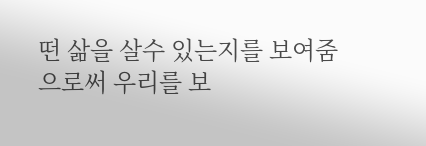떤 삶을 살수 있는지를 보여줌으로써 우리를 보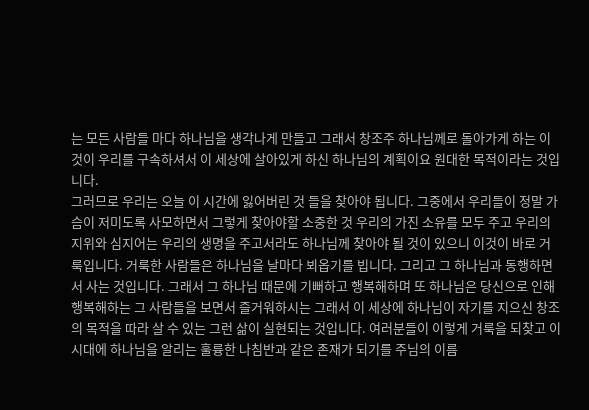는 모든 사람들 마다 하나님을 생각나게 만들고 그래서 창조주 하나님께로 돌아가게 하는 이것이 우리를 구속하셔서 이 세상에 살아있게 하신 하나님의 계획이요 원대한 목적이라는 것입니다.
그러므로 우리는 오늘 이 시간에 잃어버린 것 들을 찾아야 됩니다. 그중에서 우리들이 정말 가슴이 저미도록 사모하면서 그렇게 찾아야할 소중한 것 우리의 가진 소유를 모두 주고 우리의 지위와 심지어는 우리의 생명을 주고서라도 하나님께 찾아야 될 것이 있으니 이것이 바로 거룩입니다. 거룩한 사람들은 하나님을 날마다 뵈옵기를 빕니다. 그리고 그 하나님과 동행하면서 사는 것입니다. 그래서 그 하나님 때문에 기뻐하고 행복해하며 또 하나님은 당신으로 인해 행복해하는 그 사람들을 보면서 즐거워하시는 그래서 이 세상에 하나님이 자기를 지으신 창조의 목적을 따라 살 수 있는 그런 삶이 실현되는 것입니다. 여러분들이 이렇게 거룩을 되찾고 이 시대에 하나님을 알리는 훌륭한 나침반과 같은 존재가 되기를 주님의 이름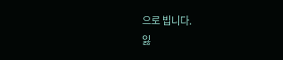으로 빕니다.
잃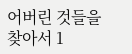어버린 것들을 찾아서 1